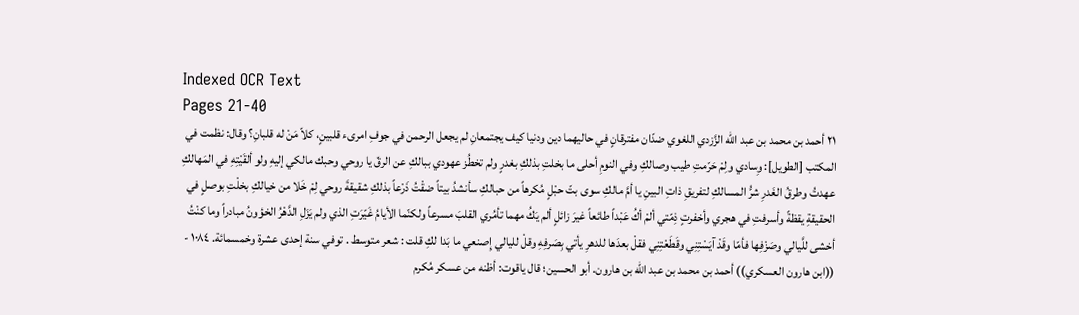Indexed OCR Text
Pages 21-40
٢١ أحمد بن محمد بن عبد الله الزَّزدي اللغوي ضدّان مفترقانٍ في حاليهما دين ودنيا كيف يجتمعانِ لم يجعل الرحمن في جوفِ امرىء قلبينٍ، كلاّ مَنْ له قلبانِ؟ وقال: نظمت في المكتب [الطويل]: وِسادي ولِمْ حَرّمتِ طيب وصالكِ وفي النومِ أحلى ما بخلتِ بذلكِ بغدرٍ ولم تخطُز عهودي ببالكِ عن الرقّ يا روحي وحبك مالكي إليهِ ولو ألقَيْتِهِ في المَهالكِ عهدتُ وطرقُ الغَدرِ شرُّ المسالكِ لتفريقِ ذاتِ البينِ يا أمَّ مالكِ سوى بتّ حبْلٍ مُكرهاً من حبالكِ سأنشدُ بيتاً ضقْتُ ذَرْعاً بذلكِ شقيقةَ روحي لِمْ خَلا من خيالكِ بخلْتِ بوصلٍ في الحقيقةِ يقظةً وأسرفتِ في هجري وأخفرتٍ ذِمّتي ألمْ أكُ عَبْداً طائعاً غيرَ زائلٍ ألم يَكُ مهما تأمُري القلبَ مسرعاً ولكنّما الأيامُ غَيّرَتِ الذي ولم يَزَلِ الدَّهْرُ الخؤونُ مبادراً وما كنْتُ أخشى للَّيالي وصَزْفِها فأمّا وقَدْ آيَسْتِنِي وقَطَعْتِنِي فقلْ بعدَها للدهرِ يأتي بِصَرفِهِ وقلْ لليالي إِصنعي ما بَدا لكِ قلت : شعر متوسط . توفي سنة إحدى عشرة وخمسمائة. ١٠٨٤ - ((ابن هارون العسكري)) أحمد بن محمد بن عبد الله بن هارون. أبو الحسين؛ قال ياقوت: أظنه من عسكر مُكرم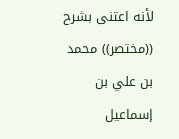لأنه اعتنى بشرح ((مختصر)) محمد بن علي بن إسماعيل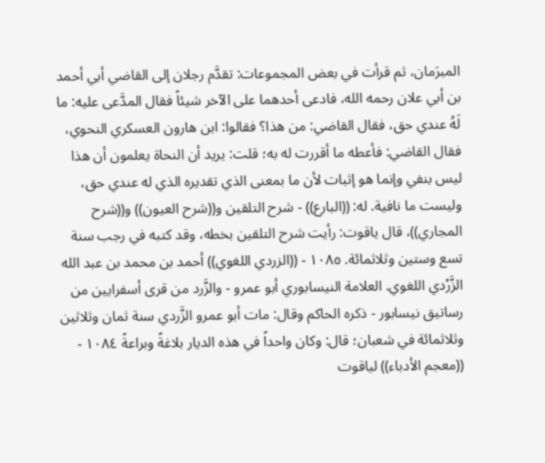المبرَمان، ثم قرأت في بعض المجموعات: تقدَّم رجلان إلى القاضي أبي أحمد بن أبي علان رحمه الله، فادعى أحدهما على الآخر شيئاً فقال المدَّعى عليه: ما لَهُ عندي حق، فقال القاضي: من هذا؟ فقالوا: ابن هارون العسكري النحوي، فقال القاضي: فأعطه ما أقررت له به؛ قلت: يريد أن النحاة يعلمون أن هذا ليس بنفي وإنما هو إثبات لأن ما بمعنى الذي تقديره الذي له عندي حق، وليست ما نافية. له: ((البارع)) - شرح التلقين و((شرح العيون)) و((شرح المجاري))، قال ياقوت: رأيت شرح التلقين بخطه، وقد كتبه في رجب سنة تسع وستين وثلاثمائة. ١٠٨٥ - ((الزردي اللغوي)) أحمد بن محمد بن عبد الله الزَّرْدي اللغوي. العلامة النيسابوري أبو عمرو - والزَّرد من قرى أسفرايين من رساتيق نيسابور - ذكره الحاكم وقال: مات أبو عمرو الزَّردي سنة ثمان وثلاثين وثلاثمائة في شعبان؛ قال: وكان واحداً في هذه الديار بلاغةً وبراعةً ١٠٨٤ - ((معجم الأدباء)) لياقوت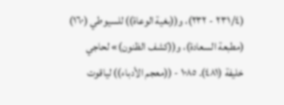(٢٣١/٤ - ٢٣٢)، و((بغية الوعاة)) للسيوطي (١٦٠) (مطبعة السعادة)، و((كشف الظنون)» لحاجي خليفة (٤٨١). ١٠٨٥ - ((معجم الأدباء)) لياقوت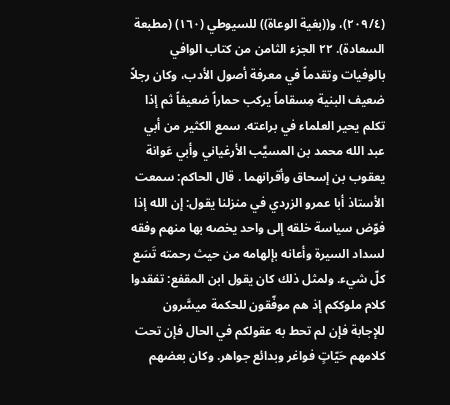(٢٠٩/٤)، و((بغية الوعاة)) للسيوطي (١٦٠) (مطبعة السعادة). ٢٢ الجزء الثامن من كتاب الوافي بالوفيات وتقدماً في معرفة أصول الأدب، وكان رجلاً ضعيف البنية مِسقاماً يركب حماراً ضعيفاً ثم إذا تكلم يحير العلماء في براعته. سمع الكثير من أبي عبد الله محمد بن المسيَّب الأرغياني وأبي عَوانة يعقوب بن إسحاق وأقرانهما . قال الحاكم: سمعت الأستاذ أبا عمرو الزردي في منزلنا يقول: إن الله إذا فوّض سياسة خلقه إلى واحد يخصه بها منهم وفقه لسداد السيرة وأعانه بإلهامه من حيث رحمته تَسَع كلّ شيء. ولمثل ذلك كان يقول ابن المقفع: تفقدوا كلام ملوككم إذ هم موفّقون للحكمة ميسَّرون للإجابة فإن لم تحط به عقولكم في الحال فإن تحت كلامهم حَيّاتٍ فواغر وبدائع جواهر. وكان بعضهم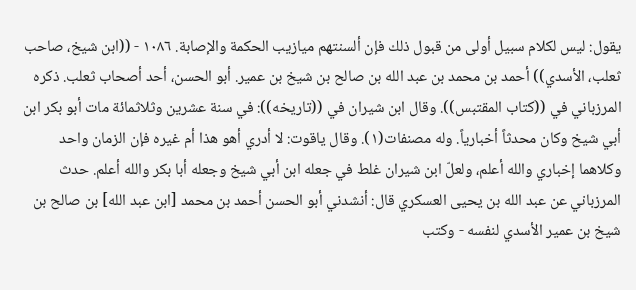يقول: ليس لكلام سبيل أولى من قبول ذلك فإن ألسنتهم ميازيب الحكمة والإصابة. ١٠٨٦ - ((ابن شيخ، صاحب ثعلب، الأسدي)) أحمد بن محمد بن عبد الله بن صالح بن شيخ بن عمير. أبو الحسن، أحد أصحاب ثعلب. ذكره المرزباني في ((كتاب المقتبس)). وقال ابن شيران في ((تاريخه)): في سنة عشرين وثلاثمائة مات أبو بكر ابن أبي شيخ وكان محدثاً أخبارياً. وله مصنفات(١). وقال ياقوت: لا أدري أهو هذا أم غيره فإن الزمان واحد وكلاهما إخباري والله أعلم، ولعلّ ابن شيران غلط في جعله ابن أبي شيخ وجعله أبا بكر والله أعلم. حدث المرزباني عن عبد الله بن يحيى العسكري قال: أنشدني أبو الحسن أحمد بن محمد [ابن عبد الله] بن صالح بن شيخ بن عمير الأسدي لنفسه - وكتب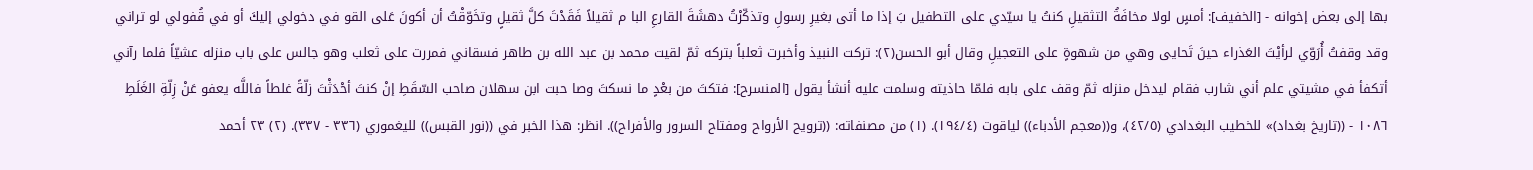بها إلى بعض إخوانه - [الخفيف]: أمسٍ لولا مخافَةُ التثقيلِ كنتُ يا سيّدي على التطفيل بَ إذا ما أتى بغيرِ رسولِ وتذكّرْتُ دهشَةَ القارعِ البا م ثقيلاً فَقَدْتَ كلَّ ثقيلٍ وتخَوّقْتُ أن أكونَ عَلى القو في دخولي إليكَ أو في قُفولي لو تراني وقد وقفتُ أُرَوّي لرأيْتَ العَذراء حينَ تَحايى وهي من شهوةٍ على التعجيلِ وقال أبو الحسن(٢): تركت النبيذ وأخبرت ثعلباً بتركه ثمّ لقيت محمد بن عبد الله بن طاهر فسقاني فمررت على ثعلب وهو جالس على باب منزله عشيّاً فلما رآني أتكفأ في مشيتي علم أني شارب فقام ليدخل منزله ثمّ وقف على بابه فلمّا حاذيته وسلمت عليه أنشأ يقول [المنسرح]: فتكتَ من بعْدٍ ما نسكتَ وصا حبت ابن سهلان صاحب السّقَطِ إنْ كنتَ أحْدَثْتَ زلّةً غلطاً فاللَّه يعفو عَنْ زِلّةِ الغَلَطِ ١٠٨٦ - ((تاريخ بغداد)» للخطيب البغدادي (٤٢/٥)، و((معجم الأدباء)) لياقوت (١٩٤/٤). (١) من مصنفاته: ((ترويح الأرواح ومفتاح السرور والأفراح)). انظر: هذا الخبر في ((نور القبس)) لليغموري (٣٣٦ - ٣٣٧). (٢) ٢٣ أحمد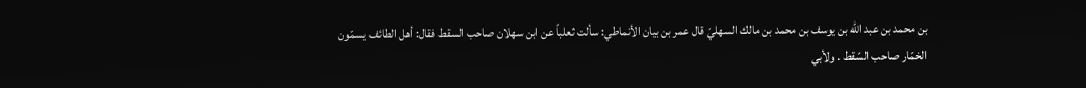بن محمد بن عبد الله بن يوسف بن محمد بن مالك السهليّ قال عمر بن بيان الأنماطي: سألت ثعلباً عن ابن سهلان صاحب السقط فقال: أهل الطائف يسمّون الخمّار صاحب السّقط . ولأبي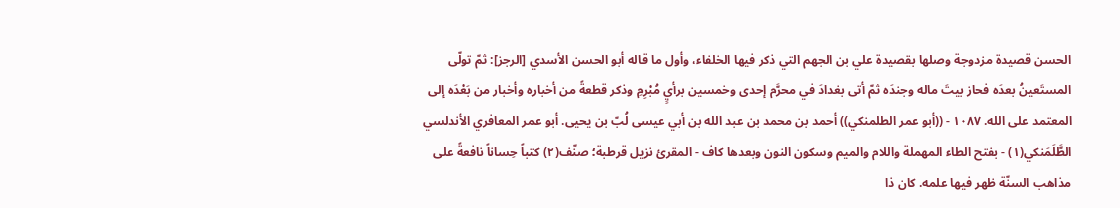الحسن قصيدة مزدوجة وصلها بقصيدة علي بن الجهم التي ذكر فيها الخلفاء، وأول ما قاله أبو الحسن الأسدي [الرجز]: ثمّ تولّى المستَعينُ بعدَه فحاز بيتَ ماله وجندَه ثمّ أتى بغدادَ في محرَّم إحدى وخمسين برأيٍ مُبْرِمِ وذكر قطعةً من أخباره وأخبار من بَعْدَه إلى المعتمد على الله. ١٠٨٧ - ((أبو عمر الطلمنكي)) أحمد بن محمد بن عبد الله بن أبي عيسى لُبّ بن يحيى. أبو عمر المعافري الأندلسي الطَّلَمَنكي(١) - بفتح الطاء المهملة واللام والميم وسكون النون وبعدها كاف - المقرئ نزيل قرطبة؛ صنّف(٢) كتباً حِساناً نافعةً على مذاهب السنّة ظهر فيها علمه. كان ذا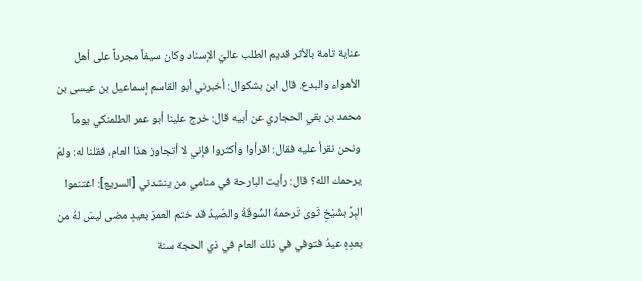عناية تامة بالأثر قديم الطلب عاليَ الإسناد وكان سيفاً مجرداً على أهل الأهواء والبدع. قال ابن بشكوال: أخبرني أبو القاسم إسماعيل بن عيسى بن محمد بن بقي الحجاري عن أبيه قال: خرج علينا أبو عمر الطلمنكي يوماً ونحن نقرأ عليه فقال: اقرأوا وأكثروا فإني لا أتجاوز هذا العام، فقلنا له: ولمَ يرحمك الله؟ قال: رأيت البارحة في منامي من ينشدني [السريع]: اغتنموا البِرَّ بشَيْخِ ثَوى تَرحمهُ السُّوقَةُ والصّيدُ قد ختم العمرَ بعيدٍ مضى ليسَ لهُ من بعدِهِ عيدُ فتوفي في ذلك العام في ذي الحجة سنة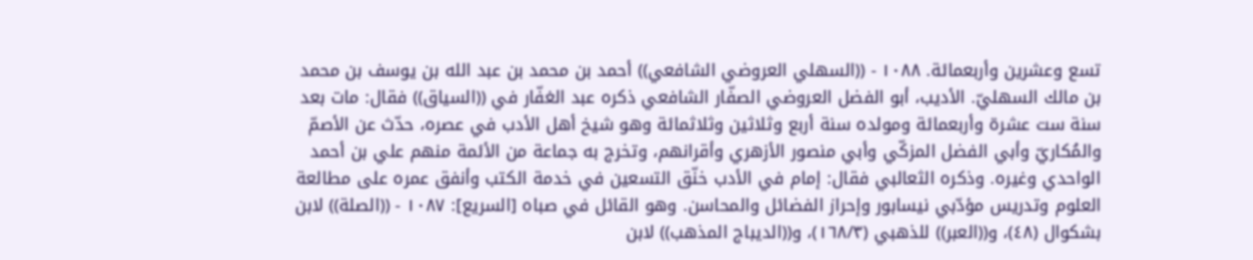تسع وعشرين وأربعمائة. ١٠٨٨ - ((السهلي العروضي الشافعي)) أحمد بن محمد بن عبد الله بن يوسف بن محمد بن مالك السهليّ. الأديب، أبو الفضل العروضي الصفّار الشافعي ذكره عبد الغفّار في ((السياق)) فقال: مات بعد سنة ست عشرة وأربعمائة ومولده سنة أربع وثلاثين وثلاثمائة وهو شيخ أهل الأدب في عصره، حدّث عن الأصمّ والمُكاريّ وأبي الفضل المزكّي وأبي منصور الأزهري وأقرانهم، وتخرج به جماعة من الأئمة منهم علي بن أحمد الواحدي وغيره. وذكره الثعالبي فقال: إمام في الأدب خنّق التسعين في خدمة الكتب وأنفق عمره على مطالعة العلوم وتدريس مؤدّبي نيسابور وإحراز الفضائل والمحاسن. وهو القائل في صباه [السريع]: ١٠٨٧ - ((الصلة)) لابن بشكوال (٤٨)، و((العبر)) للذهبي (١٦٨/٣)، و((الديباج المذهب)) لابن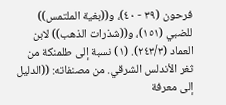فرحون (٣٩ - ٤٠)، و((بغية الملتمس)) للضبي (١٥١)، و((شذرات الذهب)) لابن العماد (٢٤٣/٣). (١) نسبة إلى طلمنكة من ثغر الأندلس الشرقي. من مصنفاته: ((الدليل إلى معرفة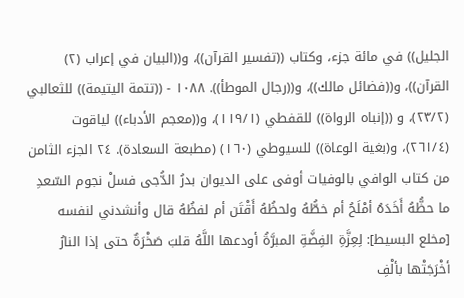الجليل)) في مائة جزء، وكتاب ((تفسير القرآن))، و((البيان في إعراب (٢) القرآن))، و((فضائل مالك))، و((رجال الموطأ)). ١٠٨٨ - ((تتمة اليتيمة)) للثعالبي (٢٣/٢)، و ((إنباه الرواة)) للقفطي (١١٩/١)، و((معجم الأدباء)) لياقوت (٢٦١/٤)، و(بغية الوعاة)) للسيوطي (١٦٠) (مطبعة السعادة). ٢٤ الجزء الثامن من كتاب الوافي بالوفيات أوفى على الديوان بدرُ الدُّجى فسلْ نجوم السّعدِ ما حظُّهُ أَخَدَهُ أمْلَحُ أم خطُّهُ ولحظُهُ أَقْتَن أم لفظُهُ قال وأنشدني لنفسه [مخلع البسيط]: لِعِزَّةِ الفِضَّةِ المبرَّةُ أودعها اللَّهُ قلبَ صَخْرَةٌ حتى إذا النارُ أخْرَجَتْها بألْفِ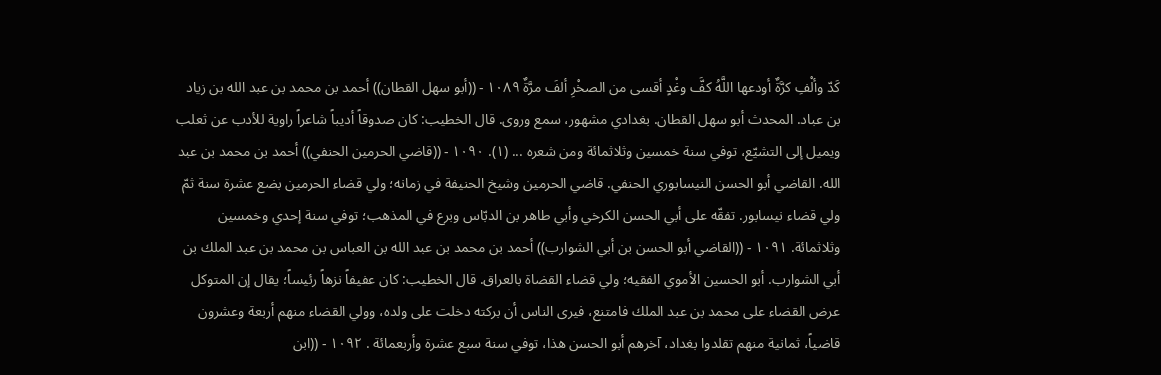كَدّ وألْفِ كرَّةٌ أودعها اللَّهُ كفَّ وغْدٍ أقسى من الصخْرِ ألفَ مرَّةٌ ١٠٨٩ - ((أبو سهل القطان)) أحمد بن محمد بن عبد الله بن زياد بن عباد. المحدث أبو سهل القطان. بغدادي مشهور، سمع وروى. قال الخطيب: كان صدوقاً أديباً شاعراً راوية للأدب عن ثعلب ويميل إلى التشيّع، توفي سنة خمسين وثلاثمائة ومن شعره ... (١). ١٠٩٠ - ((قاضي الحرمين الحنفي)) أحمد بن محمد بن عبد الله. القاضي أبو الحسن النيسابوري الحنفي. قاضي الحرمين وشيخ الحنيفة في زمانه؛ ولي قضاء الحرمين بضع عشرة سنة ثمّ ولي قضاء نيسابور. تفقّه على أبي الحسن الكرخي وأبي طاهر بن الدبّاس وبرع في المذهب؛ توفي سنة إحدي وخمسين وثلاثمائة. ١٠٩١ - ((القاضي أبو الحسن بن أبي الشوارب)) أحمد بن محمد بن عبد الله بن العباس بن محمد بن عبد الملك بن أبي الشوارب. أبو الحسين الأموي الفقيه؛ ولي قضاء القضاة بالعراق. قال الخطيب: كان عفيفاً نزهاً رئيساً؛ يقال إن المتوكل عرض القضاء على محمد بن عبد الملك فامتنع، فيرى الناس أن بركته دخلت على ولده، وولي القضاء منهم أربعة وعشرون قاضياً، ثمانية منهم تقلدوا بغداد، آخرهم أبو الحسن هذا، توفي سنة سبع عشرة وأربعمائة . ١٠٩٢ - ((ابن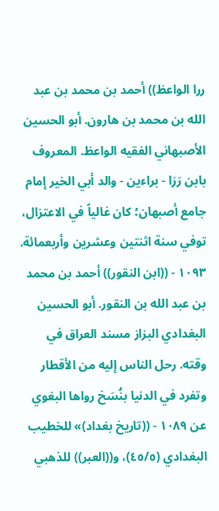ررا الواعظ)) أحمد بن محمد بن عبد الله بن محمد بن هارون. أبو الحسين الأصبهاني الفقيه الواعظ. المعروف بابن رَرَا - براءين - والد أبي الخير إمام جامع أصبهان؛ كان غالياً في الاعتزال، توفي سنة اثنتين وعشرين وأربعمائة. ١٠٩٣ - ((ابن النقور)) أحمد بن محمد بن عبد الله بن النقور. أبو الحسين البغدادي البزاز مسند العراق في وقته. رحل الناس إليه من الأقطار وتفرد في الدنيا بنُسَخ رواها البغوي عن ١٠٨٩ - ((تاريخ بغداد)» للخطيب البغدادي (٤٥/٥)، و((العبر)) للذهبي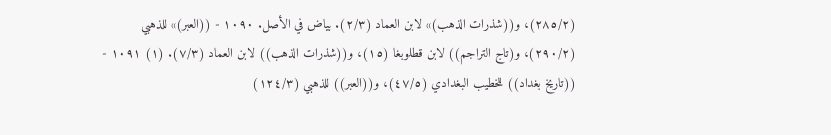(٢٨٥/٢)، و((شذرات الذهب)» لابن العماد (٢/٣). بياض في الأصل. ١٠٩٠ - ((العبر)» للذهبي (٢٩٠/٢)، و(تاج التراجم)) لابن قطلوبغا (١٥)، و((شذرات الذهب)) لابن العماد (٧/٣). (١) ١٠٩١ - ((تاريخ بغداد)) للخطيب البغدادي (٤٧/٥)، و((العبر)) للذهبي (١٢٤/٣)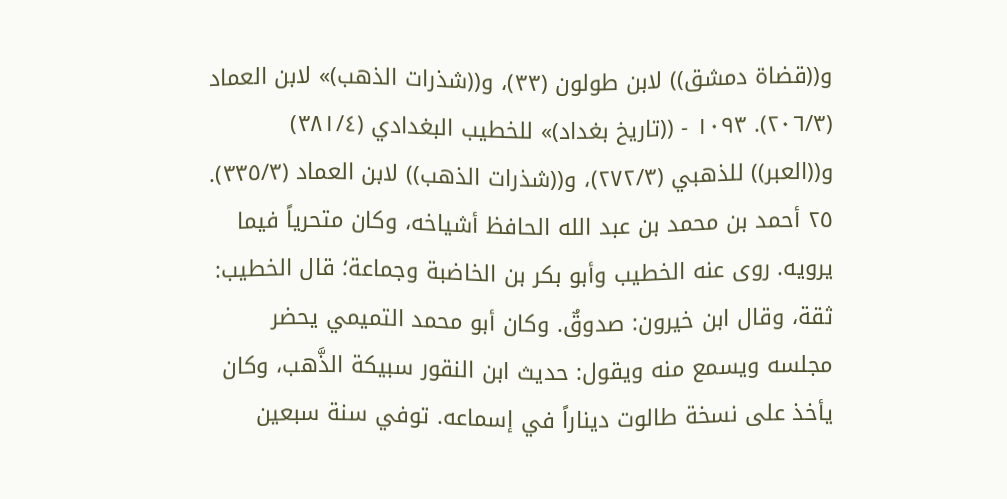و((قضاة دمشق)) لابن طولون (٣٣)، و((شذرات الذهب)» لابن العماد (٢٠٦/٣). ١٠٩٣ - ((تاريخ بغداد)» للخطيب البغدادي (٣٨١/٤) و((العبر)) للذهبي (٢٧٢/٣)، و((شذرات الذهب)) لابن العماد (٣٣٥/٣). ٢٥ أحمد بن محمد بن عبد الله الحافظ أشياخه، وكان متحرياً فيما يرويه. روى عنه الخطيب وأبو بكر بن الخاضبة وجماعة؛ قال الخطيب: ثقة، وقال ابن خيرون: صدوقٌ. وكان أبو محمد التميمي يحضر مجلسه ويسمع منه ويقول: حديث ابن النقور سبيكة الذَّهب، وكان يأخذ على نسخة طالوت ديناراً في إسماعه. توفي سنة سبعين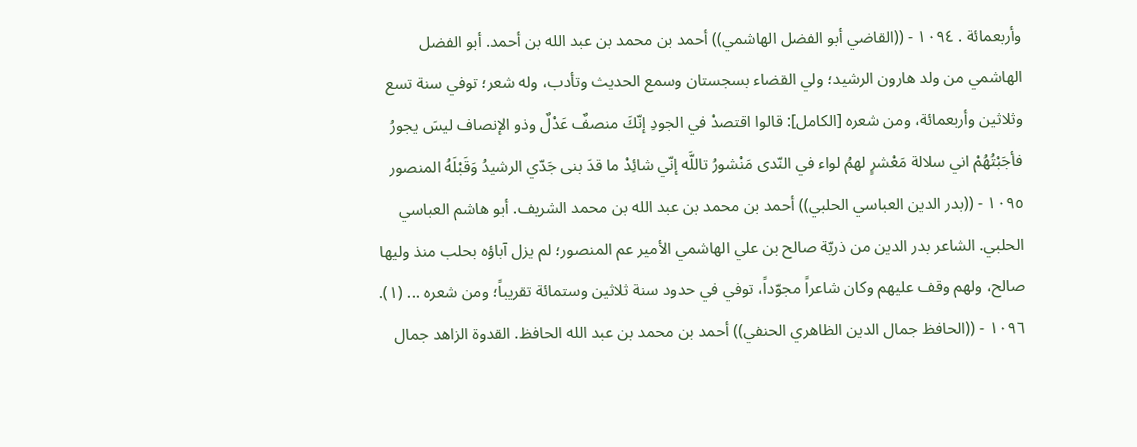وأربعمائة . ١٠٩٤ - ((القاضي أبو الفضل الهاشمي)) أحمد بن محمد بن عبد الله بن أحمد. أبو الفضل الهاشمي من ولد هارون الرشيد؛ ولي القضاء بسجستان وسمع الحديث وتأدب، وله شعر؛ توفي سنة تسع وثلاثين وأربعمائة، ومن شعره [الكامل]: قالوا اقتصدْ في الجودِ إنّكَ منصفٌ عَدْلٌ وذو الإنصاف ليسَ يجورُ فأجَبْتُهُمْ اني سلالة مَعْشرٍ لهمُ لواء في النّدى مَنْشورُ تاللَّه إنّي شائِدْ ما قدَ بنى جَدّي الرشيدُ وَقَبْلَهُ المنصور ١٠٩٥ - ((بدر الدين العباسي الحلبي)) أحمد بن محمد بن عبد الله بن محمد الشريف. أبو هاشم العباسي الحلبي. الشاعر بدر الدين من ذريّة صالح بن علي الهاشمي الأمير عم المنصور؛ لم يزل آباؤه بحلب منذ وليها صالح، ولهم وقف عليهم وكان شاعراً مجوّداً، توفي في حدود سنة ثلاثين وستمائة تقريباً؛ ومن شعره ... (١). ١٠٩٦ - ((الحافظ جمال الدين الظاهري الحنفي)) أحمد بن محمد بن عبد الله الحافظ. القدوة الزاهد جمال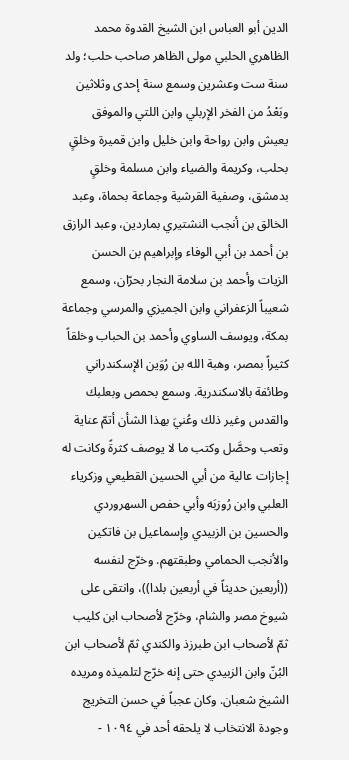الدين أبو العباس ابن الشيخ القدوة محمد الظاهري الحلبي مولى الظاهر صاحب حلب؛ ولد سنة ست وعشرين وسمع سنة إحدى وثلاثين وبَعْدُ من الفخر الإربلي وابن اللتي والموفق يعيش وابن رواحة وابن خليل وابن قميرة وخلقٍ بحلب، وكريمة والضياء وابن مسلمة وخلقٍ بدمشق، وصفية القرشية وجماعة بحماة، وعبد الخالق بن أنجب النشتيري بماردين، وعبد الرازق بن أحمد بن أبي الوفاء وإبراهيم بن الحسن الزيات وأحمد بن سلامة النجار بحرّان، وسمع شعيباً الزعفراني وابن الجميزي والمرسي وجماعة بمكة، ويوسف الساوي وأحمد بن الحباب وخلقاً كثيراً بمصر، وهبة الله بن رُوَين الإسكندراني وطائفة بالاسكندرية. وسمع بحمص وبعلبك والقدس وغير ذلك وعُنيَ بهذا الشأن أتمّ عناية وتعب وحصَّل وكتب ما لا يوصف كثرةً وكانت له إجازات عالية من أبي الحسين القطيعي وزكرياء العلبي وابن رُوزبَه وأبي حفص السهروردي والحسين بن الزبيدي وإسماعيل بن فاتكين والأنجب الحمامي وطبقتهم. وخرّج لنفسه ((أربعين حديثاً في أربعين بلدا))، وانتقى على شيوخ مصر والشام، وخرّج لأصحاب ابن كليب ثمّ لأصحاب ابن طبرزذ والكندي ثمّ لأصحاب ابن البُنّ وابن الزبيدي حتى إنه خرّج لتلميذه ومريده الشيخ شعبان. وكان عجباً في حسن التخريج وجودة الانتخاب لا يلحقه أحد في ١٠٩٤ -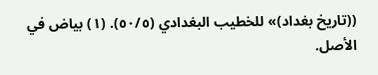((تاريخ بغداد)» للخطيب البغدادي (٥٠/٥). (١) بياض في الأصل.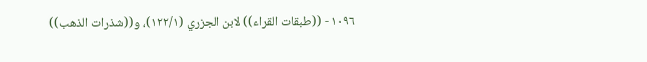١٠٩٦ - ((طبقات القراء)) لابن الجزري (١٢٢/١)، و((شذرات الذهب))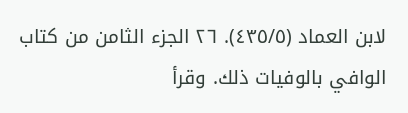لابن العماد (٤٣٥/٥). ٢٦ الجزء الثامن من كتاب الوافي بالوفيات ذلك. وقرأ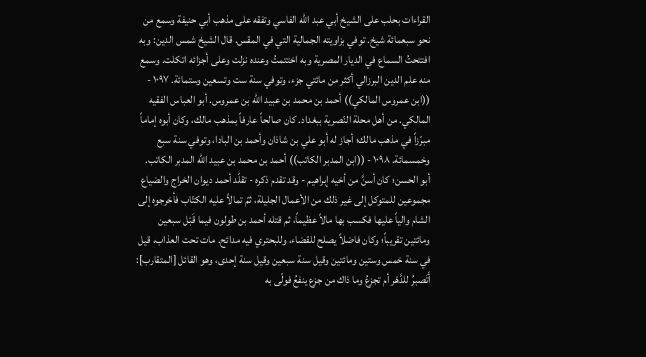القراءات بحلب على الشيخ أبي عبد الله الفاسي وتفقه على مذهب أبي حنيفة وسمع من نحو سبعمائة شيخ. توفي بزاويته الجمالية التي في المقس. قال الشيخ شمس الدين: وبه افتتحتُ السماع في الديار المصرية وبه اختتمتُ وعنده نزلت وعلى أجزائه اتكلت. وسمع منه علم الدين البرزالي أكثر من مائتي جزء، وتوفي سنة ست وتسعين وستمائة. ١٠٩٧ - ((ابن عمروس المالكي)) أحمد بن محمد بن عبيد الله بن عمروس. أبو العباس الفقيه المالكي. من أهل محلة النّصرية ببغداد. كان صالحاً عارفاً بمذهب مالك، وكان أبوه إماماً مبرّزاً في مذهب مالك؛ أجاز له أبو علي بن شاذان وأحمد بن البادا، وتوفي سنة سبع وخمسمائة. ١٠٩٨ - ((ابن المدبر الكاتب)) أحمد بن محمد بن عبيد الله المدبر الكاتب. أبو الحسن؛ كان أسنَّ من أخيه إبراهيم - وقد تقدم ذكره - تقلّد أحمد ديوان الخراج والضياع مجموعين للمتوكل إلى غير ذلك من الأعمال الجليلة، ثمّ تمالاً عليه الكتّاب فأخرجوه إلى الشام والياً عليها فكسب بها مالاً عظيماً، ثم قتله أحمد بن طولون فيما قَبْل سبعين ومائتين تقريباً؛ وكان فاضلاً يصلح للقضاء، وللبحتري فيه مدائح. مات تحت العذاب، قيل في سنة خمس وستين ومائتين وقيل سنة سبعين وقيل سنة إحدى، وهو القائل [المتقارب]: أَتَصبرُ للدَّهْر أم تجزعُ وما ذاك من جزع ينفعُ فولّى به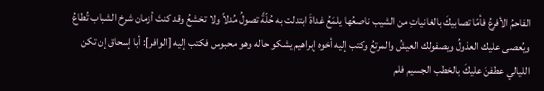الفاحمُ الأفرعُ فأمّا تصابيكَ بالغانياتِ من الشيب ناصعُها يلمَعُ غداةَ ابتدلت به حُلّةً تصولُ مُدلاً ولا تخشعُ وقد كنتَ أزمان شرخ الشباب تُطاعُ ويُعصى عليك العذولُ ويصفولك العيشُ والمرتعُ وكتب إليه أخوه إبراهيم يشكو حاله وهو محبوس فكتب إليه [الوافر]: أبا إسحاق إن تكن الليالي عطفنَ عليكَ بالخطب الجسيم فلم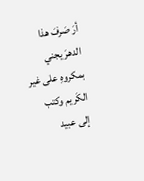أرَ صَرفَ هذا الدهرَ يجني بمكروهِ على غير الكَريم وكتب إلى عبيد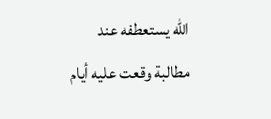الله يستعطفه عند مطالبة وقعت عليه أيام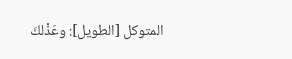المتوكل [الطويل]: وعَذْلكَ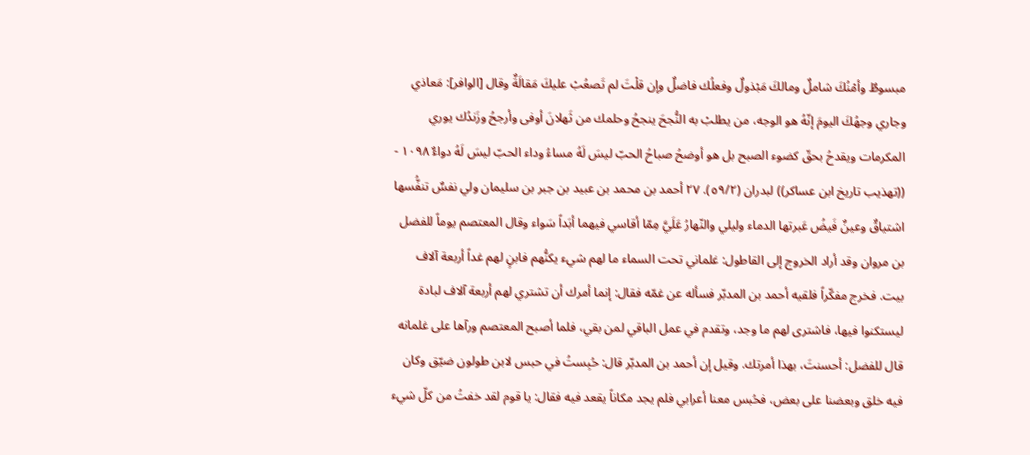مبسوطٌ وأمْنُكَ شاملٌ ومالكَ مَبْذولٌ وفعلُك فاضلٌ وإن قلْتَ لم تَصعُبْ عليكَ مَقالَةٌ وقال [الوافر]: مَعاذي وجاري وجهُكَ اليومَ إنّهُ هو الوجه، من يطلبْ به النُّجحَ ينجحُ وحلمك من ثَهلانَ أوفى وأرجحُ وزَندُك يوري المكرمات ويقدحُ بحقّ كضوء الصبح بل هو أوضحُ صباحُ الحبّ ليسَ لَهُ مساءُ وداء الحبّ ليسَ لَهُ دواءٌ ١٠٩٨ - ((تهذيب تاريخ ابن عساكر)) لبدران (٥٩/٢). ٢٧ أحمد بن محمد بن عبيد بن جبر بن سليمان ولي نفسٌ تنفُّسها اشتياقٌ وعينٌ فَيضُ عَبرتها الدماء وليلي والنّهارُ عَلَيَّ مِمّا أقاسي فيهما أبَداً سَواء وقال المعتصم يوماً للفضل بن مروان وقد أراد الخروج إلى القاطول: غلماني تحت السماء ما لهم شيء يكنُّهم فابنٍ لهم غداً أربعة آلاف بيت. فخرج مفكّراً فلقيه أحمد بن المدبّر فسأله عن غمّه فقال: إنما أمرك أن تشتري لهم أربعة آلاف لبادة ليستكنوا فيها، فاشترى لهم ما وجد، وتقدم في عمل الباقي لمن بقي، فلما أصبح المعتصم ورآها على غلمانه قال للفضل: أحسنتَ، بهذا أمرتك. وقيل إن أحمد بن المدبّر قال: حُبِستُ في حبس لابن طولون ضيّق وكان فيه خلق وبعضنا على بعض، فحُبس معنا أعرابي فلم يجد مكاناً يقعد فيه فقال: يا قوم لقد خفتُ من كلّ شيء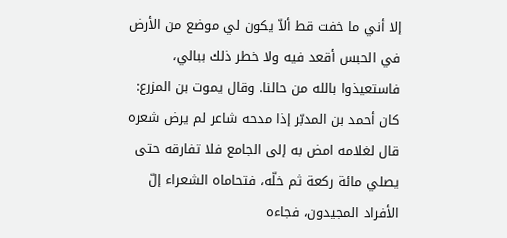إلا أني ما خفت قط ألاّ يكون لي موضع من الأرض في الحبس أقعد فيه ولا خطر ذلك ببالي، فاستعيذوا بالله من حالنا. وقال يموت بن المزرع: كان أحمد بن المدبّر إذا مدحه شاعر لم يرض شعره قال لغلامه امض به إلى الجامع فلا تفارقه حتى يصلي مائة ركعة ثم خلّه، فتحاماه الشعراء إلّ الأفراد المجيدون، فجاءه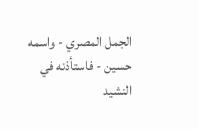الجمل المصري - واسمه حسين - فاستأذنه في النشيد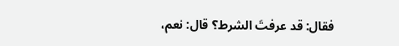فقال: قد عرفتَ الشرط؟ قال: نعم،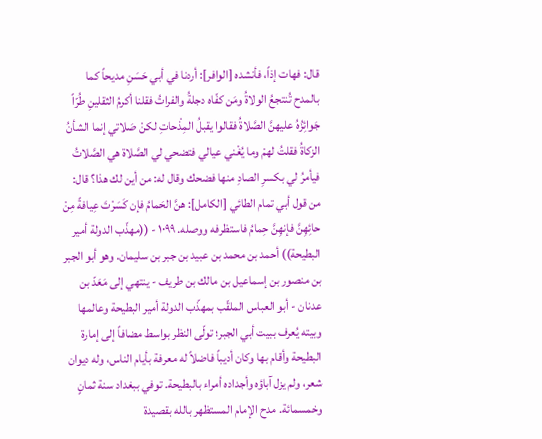قال: فهات إذاً، فأنشده [الوافر]: أردنا في أبي حَسَنِ مديحاً كما بالمدح تُنتجعُ الولاةُ ومَن كفّاه دجلةُ والفراتُ فقلنا أكرمُ الثقلينِ طُرّاً جَوائِزُهُ عليهنَّ الصَّلاةُ فقالوا يقبلُ المِذْحاتِ لكنْ صَلاتي إنما الشأنُ الزكاةُ فقلتُ لهمْ وما يُغْني عيالي فتضحي لي الصَّلاة هي الصَّلاتُ فيأمرُ لي بكسرِ الصادِ منها فضحك وقال له: من أين لك هذا؟ قال: من قول أبي تمام الطائي [الكامل]: هنَّ الحَمامُ فإن كَسَرْتَ عِيافةً مِنْ حائِهِنَّ فإنهِنَّ حِمامُ فاستظرفه ووصله. ١٠٩٩ - ((مهذّب الدولة أمير البطيحة)) أحمد بن محمد بن عبيد بن جبر بن سليمان. وهو أبو الجبر بن منصور بن إسماعيل بن مالك بن طريف - ينتهي إلى مَعَدّ بن عدنان - أبو العباس الملقّب بمهذّب الدولة أمير البطيحة وعالمها وبيته يُعرف ببيت أبي الجبر؛ تولّى النظر بواسط مضافاً إلى إمارة البطيحة وأقام بها وكان أديباً فاضلاً له معرفة بأيام الناس، وله ديوان شعر، ولم يزل آباؤه وأجداده أمراء بالبطيحة. توفي ببغداد سنة ثمانٍ وخمسمائة. مدح الإمام المستظهر بالله بقصيدة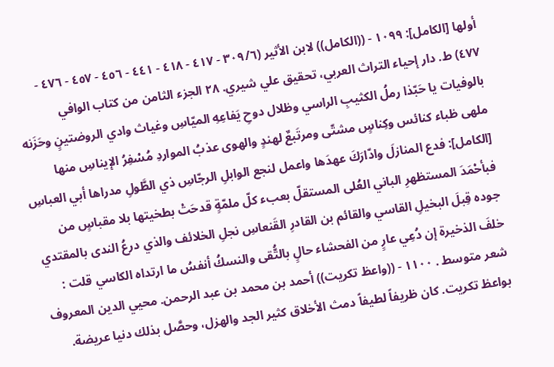أولها [الكامل]: ١٠٩٩ - ((الكامل)) لابن الأثير (٣٠٩/٦ - ٤١٧ - ٤١٨ - ٤٤١ - ٤٥٦ - ٤٥٧ - ٤٧٦ - ٤٧٧) ط. دار إحياء التراث العربي، تحقيق علي شيري. ٢٨ الجزء الثامن من كتاب الوافي بالوفيات يا حَبّذا رملُ الكثيبِ الراسي وظلال دوحِ يَفاعِهِ الميّاسِ وغياث وادي الروضتينٍ وحَزَنه ملهى ظباء كنائس وكِناسٍ مشتّى ومرتَبعٌ لهندٍ والهوى عذبُ المواردِ مُسْفِرُ الإيناسِ منها [الكامل]: فدع المنازلَ وادّارَكَ عهدَها واعمل لنجع الوابلِ الرجّاسِ ذي الطَّولِ مدراها أبي العباسِ فبأحْمَدَ المستظهرِ الباني العُلى المستقلّ بعبء كلّ ملمّةٍ قدحَتْ بطخيتها بلا مقباسٍ من جوده قِبلَ البخيلِ القاسي والقائم بن القادرِ القَنعاسِ نجلِ الخلائف والذي درعُ الندى بالمقتدي خلفَ الذخيرة إن دُعِي عارٍ من الفحشاء حالٍ بالتُّقى والنسكُ أنفسُ ما ارتداه الكاسي قلت : شعر متوسط . ١١٠٠ - ((واعظ تكريت)) أحمد بن محمد بن عبد الرحمن. محيي الدين المعروف بواعظ تكريت. كان ظريفاً لطيفاً دمث الأخلاق كثير الجد والهزل، وحصَّل بذلك دنيا عريضة.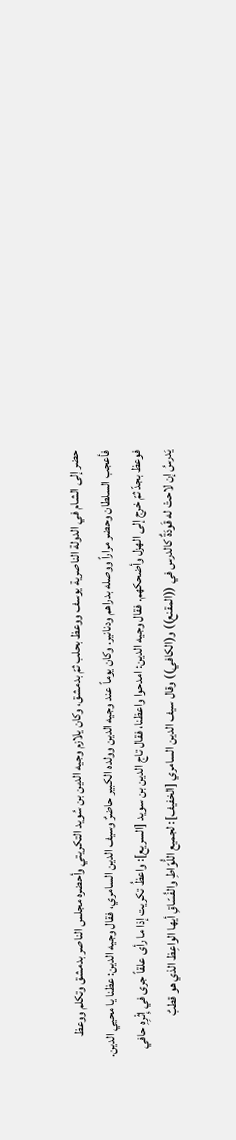حضر إلى الشام في الدولة الناصرية يوسف ووعظ بحلب ثمّ بدمشق، وكان يلازم وجيه الدين بن سُويد التكريتي وأحضره مجلس الناصر بدمشق وتكلم ووعظ فأعجب السلطان وحضر مراراً ووصله بدراهم ودنانير. وكان يوماً عند وجيه الدين وولده الكبير حاضرٌ وسيف الدين السامري، فقال وجيه الدين: عظنا يا محيي الدين. فوعظ بجدّ ثمّ خرج إلى الهزل وأضحكهم. فقال وجيه الدين: امدحوا واعظنا، فقال تاج الدين بن سويد [السريع]: واعظُ تكريت إذا ما رأى علقاً جرى في إِثْرِهِ حافي يَدرسُ إن لاحتْ له قَودَةٌ كالدرس في ((المقنع)) و(الكافي)) وقال سيف الدين السامري [الخفيف]: لجميع اللُّوّاطِ والفُسّاقِ أيها الواعِظ الذي هو قطبٌ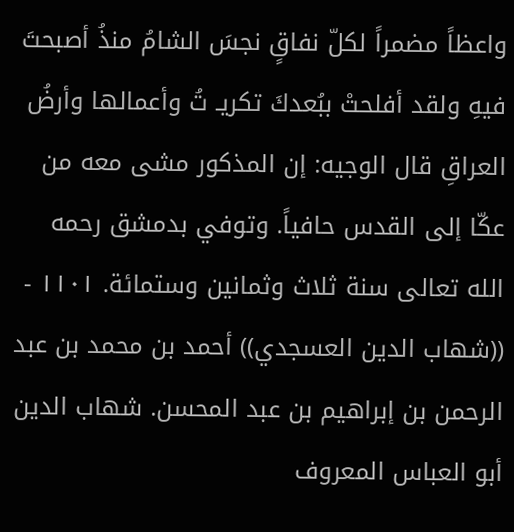واعظاً مضمراً لكلّ نفاقٍ نجسَ الشامُ منذُ أصبحتَ فیهِ ولقد أفلحتْ ببُعدكَ تكريـ تُ وأعمالها وأرضُ العراقِ قال الوجيه: إن المذكور مشى معه من عكّا إلى القدس حافياً. وتوفي بدمشق رحمه الله تعالى سنة ثلاث وثمانين وستمائة. ١١٠١ - ((شهاب الدين العسجدي)) أحمد بن محمد بن عبد الرحمن بن إبراهيم بن عبد المحسن. شهاب الدين أبو العباس المعروف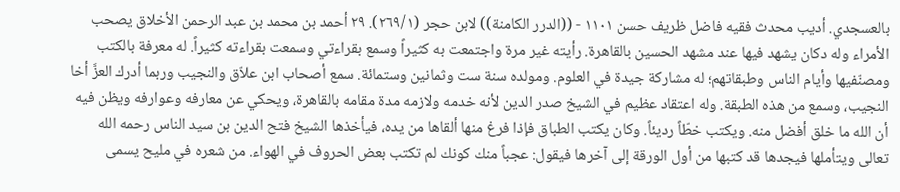بالعسجدي. أديب محدث فقيه فاضل ظريف حسن ١١٠١ - ((الدرر الكامنة)) لابن حجر (٢٦٩/١). ٢٩ أحمد بن محمد بن عبد الرحمن الأخلاق يصحب الأمراء وله دكان يشهد فيها عند مشهد الحسين بالقاهرة. رأيته غير مرة واجتمعت به كثيراً وسمع بقراءتي وسمعت بقراءته كثيراً. له معرفة بالكتب ومصنّفيها وأيام الناس وطبقاتهم؛ له مشاركة جيدة في العلوم. ومولده سنة ست وثمانين وستمائة. سمع أصحاب ابن علاّق والنجيب وربما أدرك العزَّ أخا النجيب، وسمع من هذه الطبقة. وله اعتقاد عظيم في الشيخ صدر الدين لأنه خدمه ولازمه مدة مقامه بالقاهرة، ويحكي عن معارفه وعوارفه ويظن فيه أن الله ما خلق أفضل منه. ويكتب خطّاً رديئاً. وكان يكتب الطباق فإذا فرغ منها ألقاها من يده، فيأخذها الشيخ فتح الدين بن سيد الناس رحمه الله تعالى ويتأملها فيجدها قد كتبها من أول الورقة إلى آخرها فيقول: عجباً منك كونك لم تكتب بعض الحروف في الهواء. من شعره في مليح يسمى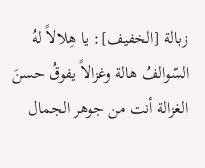زبالة [الخفيف]: يا هِلالاً لهُ السّوالفُ هالة وغزالاً يفوقُ حسنَ الغزالة أنت من جوهر الجمال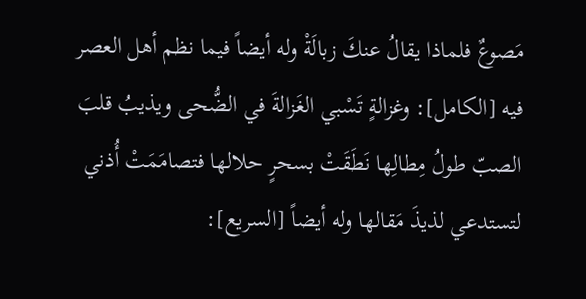مَصوعٌ فلماذا يقالُ عنكَ زبالَةْ وله أيضاً فيما نظم أهل العصر فيه [الكامل]: وغزالةٍ تَسْبي الغَزالةَ في الضُّحى ويذيبُ قلبَ الصبّ طولُ مِطالِها نَطَقَتْ بسحرٍ حلالها فتصامَمَتْ أُذني لتستدعي لذيذَ مَقالها وله أيضاً [السريع]: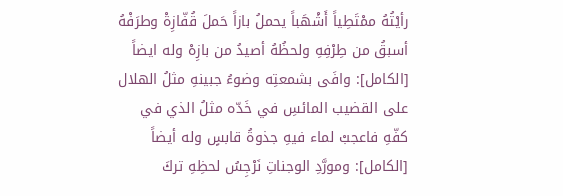رأيْتُهُ ممْتَطِياً أَشْهَباً يحملُ بازاً حَملَ قُفّازِةْ وطرَفْهُ أسبقُ من طِرْفِهِ ولحظُهُ أصيدُ من بازِهْ وله ايضاً [الكامل]: وافَى بشمعتِه وضوءُ جبينهِ مثلُ الهلال على القضيب المائسِ في خَدّه مثلُ الذي في كفّهِ فاعجبْ لماء فيهِ جذوةُ قابسٍ وله أيضاً [الكامل]: ومورَّدِ الوجناتِ نَرْجِسُ لحظِهِ تركَ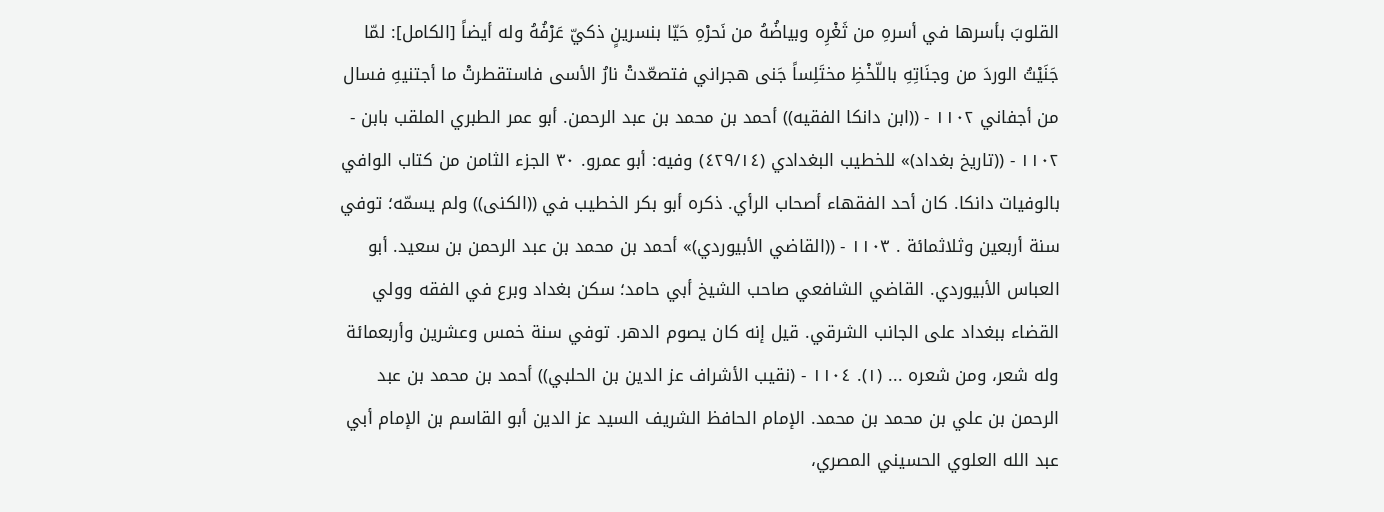القلوبَ بأسرها في أسرهِ من ثَغْرِه وبياضُهُ من نَحرْهِ حَيّا بنسرينٍ ذكيّ عَرْفُهُ وله أيضاً [الكامل]: لمّا جَنَيْتُ الوردَ من وجنَاتِهِ باللّخْظِ مختَلِساً جَنى هجراني فتصعّدتْ نارُ الأسى فاستقطرتْ ما أجتنيهِ فسال من أجفاني ١١٠٢ - ((ابن دانكا الفقيه)) أحمد بن محمد بن عبد الرحمن. أبو عمر الطبري الملقب بابن - ١١٠٢ - ((تاريخ بغداد)» للخطيب البغدادي (٤٢٩/١٤) وفيه: أبو عمرو. ٣٠ الجزء الثامن من كتاب الوافي بالوفيات دانكا. كان أحد الفقهاء أصحاب الرأي. ذكره أبو بكر الخطيب في ((الكنى)) ولم يسمّه؛ توفي سنة أربعين وثلاثمائة . ١١٠٣ - ((القاضي الأبيوردي)» أحمد بن محمد بن عبد الرحمن بن سعيد. أبو العباس الأبيوردي. القاضي الشافعي صاحب الشيخ أبي حامد؛ سكن بغداد وبرع في الفقه وولي القضاء ببغداد على الجانب الشرقي. قيل إنه كان يصوم الدهر. توفي سنة خمس وعشرين وأربعمائة وله شعر، ومن شعره ... (١). ١١٠٤ - (نقيب الأشراف عز الدين بن الحلبي)) أحمد بن محمد بن عبد الرحمن بن علي بن محمد بن محمد. الإمام الحافظ الشريف السيد عز الدين أبو القاسم بن الإمام أبي عبد الله العلوي الحسيني المصري،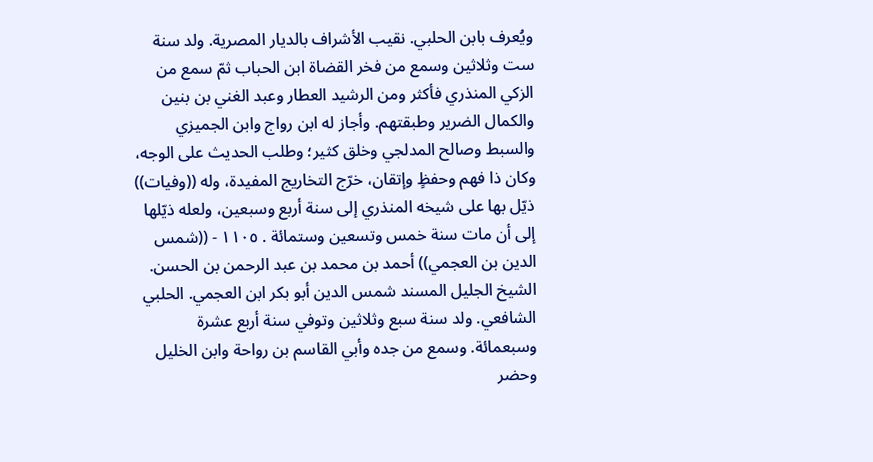ويُعرف بابن الحلبي. نقيب الأشراف بالديار المصرية. ولد سنة ست وثلاثين وسمع من فخر القضاة ابن الحباب ثمّ سمع من الزكي المنذري فأكثر ومن الرشيد العطار وعبد الغني بن بنين والكمال الضرير وطبقتهم. وأجاز له ابن رواج وابن الجميزي والسبط وصالح المدلجي وخلق كثير؛ وطلب الحديث على الوجه، وكان ذا فهم وحفظٍ وإتقان، خرّج التخاريج المفيدة، وله ((وفيات)) ذيّل بها على شيخه المنذري إلى سنة أربع وسبعين، ولعله ذيّلها إلى أن مات سنة خمس وتسعين وستمائة . ١١٠٥ - ((شمس الدين بن العجمي)) أحمد بن محمد بن عبد الرحمن بن الحسن. الشيخ الجليل المسند شمس الدين أبو بكر ابن العجمي. الحلبي الشافعي. ولد سنة سبع وثلاثين وتوفي سنة أربع عشرة وسبعمائة. وسمع من جده وأبي القاسم بن رواحة وابن الخليل وحضر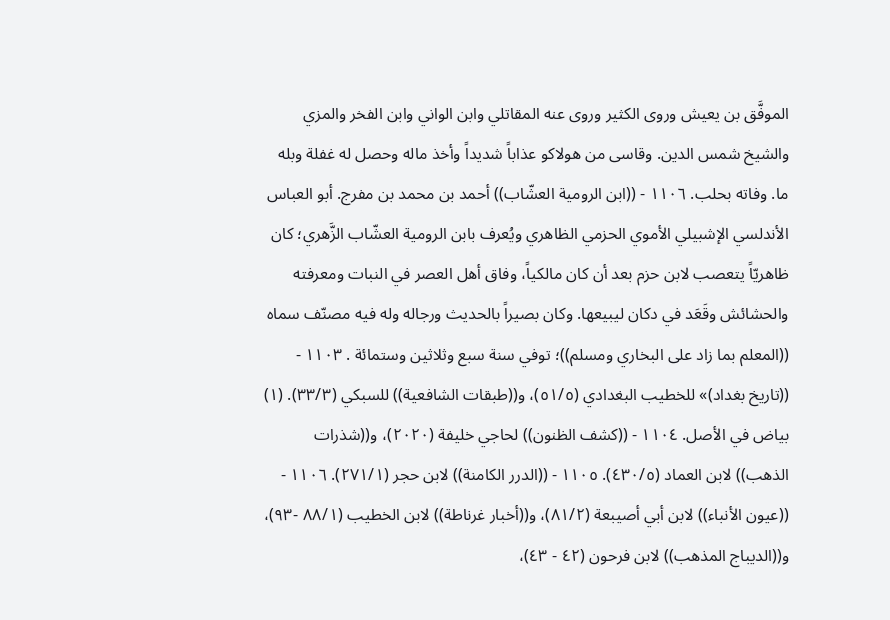الموفَّق بن يعيش وروى الكثير وروى عنه المقاتلي وابن الواني وابن الفخر والمزي والشيخ شمس الدين. وقاسى من هولاكو عذاباً شديداً وأخذ ماله وحصل له غفلة وبله ما. وفاته بحلب. ١١٠٦ - ((ابن الرومية العشّاب)) أحمد بن محمد بن مفرج. أبو العباس الأندلسي الإشبيلي الأموي الحزمي الظاهري ويُعرف بابن الرومية العشّاب الزَّهري؛ كان ظاهريّاً يتعصب لابن حزم بعد أن كان مالكياً، وفاق أهل العصر في النبات ومعرفته والحشائش وقَعَد في دكان ليبيعها. وكان بصيراً بالحديث ورجاله وله فيه مصنّف سماه ((المعلم بما زاد على البخاري ومسلم))؛ توفي سنة سبع وثلاثين وستمائة . ١١٠٣ - ((تاريخ بغداد)» للخطيب البغدادي (٥١/٥)، و((طبقات الشافعية)) للسبكي (٣٣/٣). (١) بياض في الأصل. ١١٠٤ - ((كشف الظنون)) لحاجي خليفة (٢٠٢٠)، و((شذرات الذهب)) لابن العماد (٤٣٠/٥). ١١٠٥ - ((الدرر الكامنة)) لابن حجر (٢٧١/١). ١١٠٦ - ((عيون الأنباء)) لابن أبي أصيبعة (٨١/٢)، و((أخبار غرناطة)) لابن الخطيب (٨٨/١ -٩٣)، و((الديباج المذهب)) لابن فرحون (٤٢ - ٤٣)،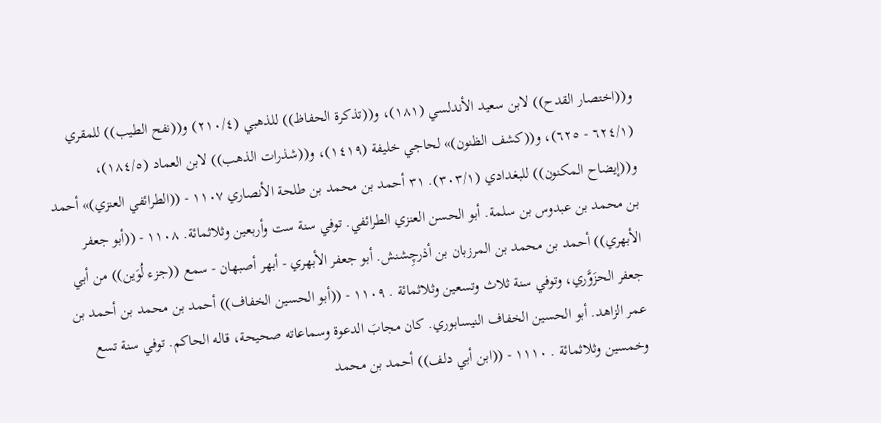و((اختصار القدح)) لابن سعيد الأندلسي (١٨١)، و((تذكرة الحفاظ)) للذهبي (٢١٠/٤) و((نفح الطيب)) للمقري (٦٢٤/١ - ٦٢٥)، و((كشف الظنون)» لحاجي خليفة (١٤١٩)، و((شذرات الذهب)) لابن العماد (١٨٤/٥)، و((إيضاح المكنون)) للبغدادي (٣٠٣/١). ٣١ أحمد بن محمد بن طلحة الأنصاري ١١٠٧ - ((الطرائفي العنزي)» أحمد بن محمد بن عبدوس بن سلمة. أبو الحسن العنزي الطرائفي. توفي سنة ست وأربعين وثلاثمائة. ١١٠٨ - ((أبو جعفر الأبهري)) أحمد بن محمد بن المرزبان بن أذرچِشنش. أبو جعفر الأبهري - أبهر أصبهان - سمع ((جزء لُوَين)) من أبي جعفر الحزَوَّري، وتوفي سنة ثلاث وتسعين وثلاثمائة . ١١٠٩ - ((أبو الحسين الخفاف)) أحمد بن محمد بن أحمد بن عمر الزاهد. أبو الحسين الخفاف النيسابوري. كان مجابَ الدعوة وسماعاته صحيحة، قاله الحاكم. توفي سنة تسع وخمسين وثلاثمائة . ١١١٠ - ((ابن أبي دلف)) أحمد بن محمد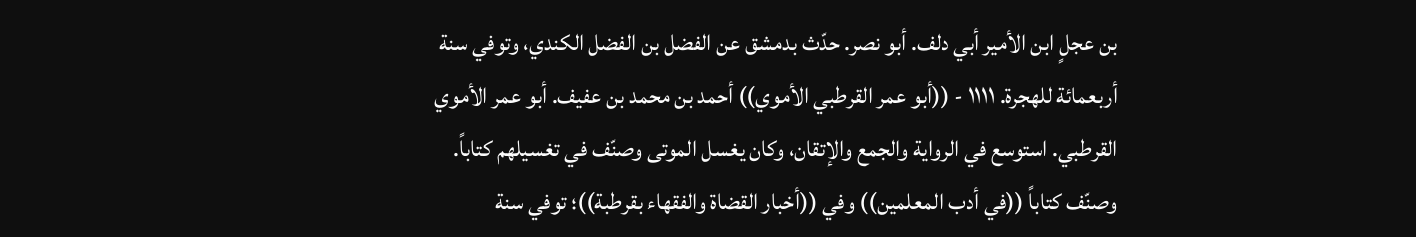بن عجلٍ ابن الأمير أبي دلف. أبو نصر. حدّث بدمشق عن الفضل بن الفضل الكندي، وتوفي سنة أربعمائة للهجرة. ١١١١ - ((أبو عمر القرطبي الأموي)) أحمد بن محمد بن عفيف. أبو عمر الأموي القرطبي. استوسع في الرواية والجمع والإتقان، وكان يغسل الموتى وصنّف في تغسيلهم كتاباً. وصنّف كتاباً ((في أدب المعلمين)) وفي ((أخبار القضاة والفقهاء بقرطبة))؛ توفي سنة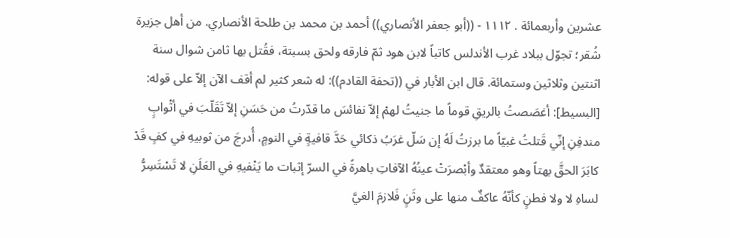عشرين وأربعمائة . ١١١٢ - ((أبو جعفر الأنصاري)) أحمد بن محمد بن طلحة الأنصاري. من أهل جزيرة شُقر؛ تجوّل ببلاد غرب الأندلس كاتباً لابن هود ثمّ فارقه ولحق بسبتة، فقُتل بها ثامن شوال سنة اثنتين وثلاثين وستمائة. قال ابن الأبار في ((تحفة القادم)): له شعر كثير لم أقف الآن إلاّ على قوله: [البسيط]: أغصَصتُ بالريقِ قوماً ما جنيتُ لهمْ إلاّ نفائسَ ما قدّرتُ من حَسَنِ إلاّ تَقَلّبَ في أثْوابٍ مندفِنِ إنّي قَتلتُ غبيّاً ما برزتُ لَهُ إن سَلّ غرَبُ ذكائي حَدَّ قافيةٍ في النومٍ، أُدرجَ من ثوبيهِ في كفٍ قَدْ كابَرَ الحقَّ بهتاً وهو معتقدٌ وأبْصرَتْ عينُهُ الآفاتِ باهرةً في السرّ إثبات ما يَنْفيهِ في العَلَنِ لا تَسْتَسِرُّ لساهِ لا ولا فطنٍ كأنّهُ عاكفٌ منها على وثَنٍ فَلازمَ الغيَّ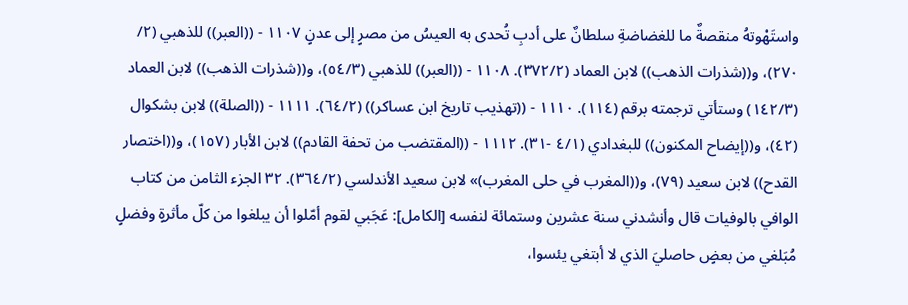واستَهْوتهُ منقصةٌ ما للغضاضةِ سلطانٌ على أدبِ تُحدى به العيسُ من مصرٍ إلى عدنٍ ١١٠٧ - ((العبر)) للذهبي (٢/ ٢٧٠)، و((شذرات الذهب)) لابن العماد (٣٧٢/٢). ١١٠٨ - ((العبر)) للذهبي (٥٤/٣)، و((شذرات الذهب)) لابن العماد (١٤٢/٣) وستأتي ترجمته برقم (١١٤). ١١١٠ - ((تهذيب تاريخ ابن عساكر)) (٦٤/٢). ١١١١ - ((الصلة)) لابن بشكوال (٤٢)، و((إيضاح المكنون)) للبغدادي (٤/١ -٣١). ١١١٢ - ((المقتضب من تحفة القادم)) لابن الأبار (١٥٧)، و((اختصار القدح)) لابن سعيد (٧٩)، و((المغرب في حلى المغرب)» لابن سعيد الأندلسي (٣٦٤/٢). ٣٢ الجزء الثامن من كتاب الوافي بالوفيات قال وأنشدني سنة عشرين وستمائة لنفسه [الكامل]: عَجَبي لقوم أمّلوا أن يبلغوا من كلّ مأثرةٍ وفضلٍ مُبَلغي من بعضٍ حاصليَ الذي لا أبتغي يئسوا،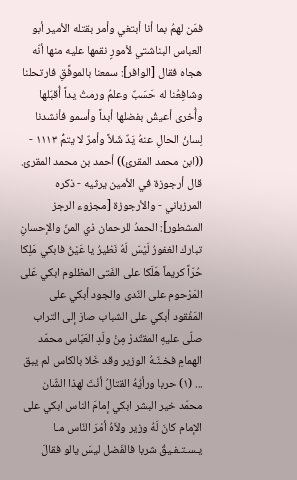فمَن لهمُ بما أنا أبتغي وأمر بقتله الأمير أبو العباس البناشتي لأمورٍ نقمها عليه منها أنّه هجاه فقال [الوافر]: سمعنا بالموفَّقِ فارتحلنا وشافِعُنا له حَسَبٌ وعلمُ ورمتُ يداً أُقبّلها وأُخرى أعيشُ بفضلها أبداً وأسمو فأنشدنا لِسانُ الحالِ عنهُ يَدٌ شَلاً وأمرٌ لا يتمُّ ١١١٣ - ((ابن محمد المقرئ)) أحمد بن محمد المقرئ. قال أرجوزة في الأمين يرثيه - ذكره المرزباني - والأرجوزة [مجزوء الرجز المشطور]: الحمدُ للرحمان ذي المنّ والإحسانِ تبارك الغفورُ لَيْسَ لَهُ نَظيرُ يا عَيْنُ فابكي مَلِكا حُرّاً كريماً هَلَكا على الفَتى المظلوم ابكي عَلى المَرْحوم على النّدى والجود أبكي على المَفْقود أبكي على الشباب صارَ إلى التراب صلّى عليهِ المقتّدرْ مِنْ ولَدِ العَبّاس محمّد الهمامِ فخـنّـهُ الوزير وقد خَلا بالكاس لم يبق ... (١) حربا ورأيُهُ القتالُ أنْتَ لهذا الشّان محمّد خير البشر ابكي إمامَ الناس ابكي على الإمام كانَ لَهُ وزير ولاَهُ أمْرَ النّاس مـا يـسـتـفـيقُ شربا فالفَضل ليسَ يالو فقالَ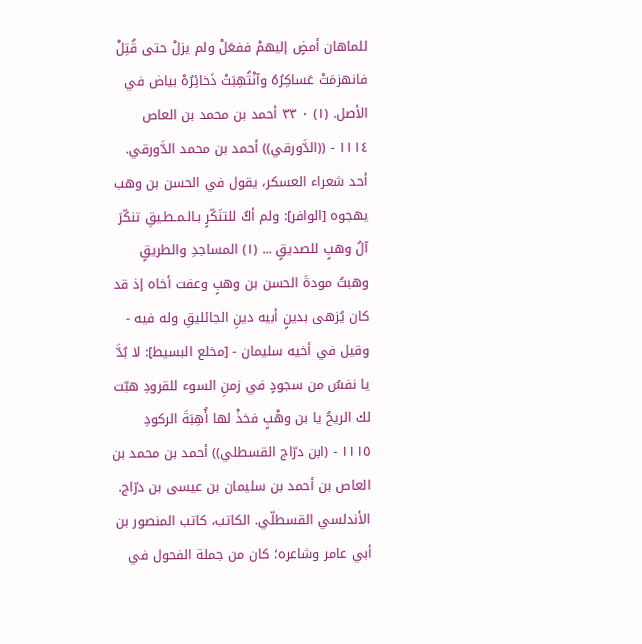للماهان أمضٍ إليهمْ ففعَلْ ولم يزلْ حتى قُتِلْ فانهزمَتْ عَساكِرُهُ وآنْتُهِبَتْ ذَخائِرُهْ بياض في الأصل. (١) ٠ ٣٣ أحمد بن محمد بن العاص ١١١٤ - ((الدَّورقي)) أحمد بن محمد الدَّورقي. أحد شعراء العسكر، يقول في الحسن بن وهب يهجوه [الوافر]: ولم أكُ للتنَكّرٍ بـالـمـطـيقِ تنكّرَ آلُ وهبٍ للصديقٍ ... (١) المساجدِ والطريقٍ وهبتُ مودةَ الحسن بن وهبٍ وعفت أخاه إذ قد كان يُزهى بدينٍ أبيه دينِ الجائليقِ وله فيه - وقيل في أخيه سليمان - [مخلع البسيط]: لا بُدَّ يا نفسُ من سجودٍ في زمنِ السوء للقرودِ هبّت لك الريحُ يا بن وهْبٍ فخذْ لها أُهِبَةَ الركودِ ١١١٥ - (ابن درّاج القسطلي)) أحمد بن محمد بن العاص بن أحمد بن سليمان بن عيسى بن درّاج. الأندلسي القسطلّي. الكاتب، كاتب المنصور بن أبي عامر وشاعره؛ كان من جملة الفحول في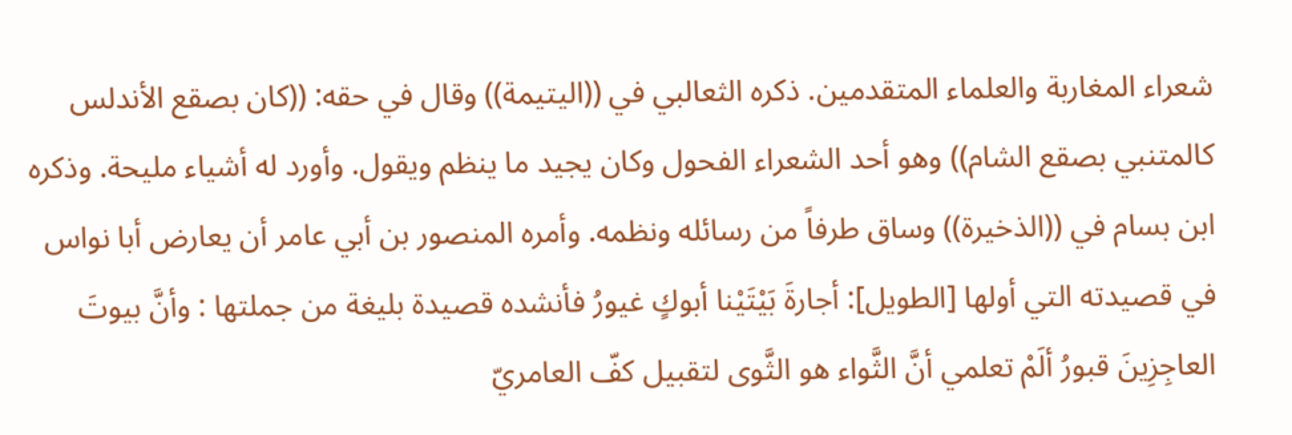شعراء المغاربة والعلماء المتقدمين. ذكره الثعالبي في ((اليتيمة)) وقال في حقه: ((كان بصقع الأندلس كالمتنبي بصقع الشام)) وهو أحد الشعراء الفحول وكان يجيد ما ينظم ويقول. وأورد له أشياء مليحة. وذكره ابن بسام في ((الذخيرة)) وساق طرفاً من رسائله ونظمه. وأمره المنصور بن أبي عامر أن يعارض أبا نواس في قصيدته التي أولها [الطويل]: أجارةَ بَيْتَيْنا أبوكٍ غيورُ فأنشده قصيدة بليغة من جملتها : وأنَّ بيوتَ العاجِزِينَ قبورُ ألَمْ تعلمي أنَّ الثَّواء هو الثَّوى لتقبيل كفّ العامريّ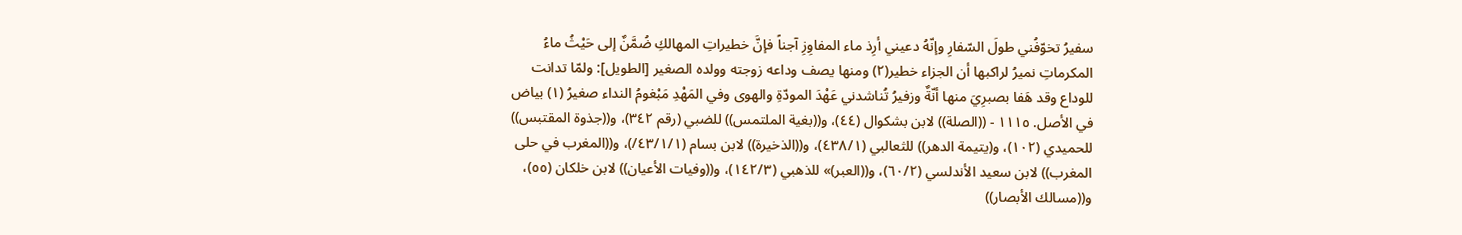سفيرُ تخوّفُني طولَ السّفارِ وإنّهُ دعيني أرِذ ماء المفاوِزِ آجناً فإنَّ خطيراتِ المهالكِ ضُمَّنٌ إلى حَيْثُ ماءُ المكرماتِ نميرُ لراكبها أن الجزاء خطير(٢) ومنها يصف وداعه زوجته وولده الصغير [الطويل]: ولمّا تدانت للوداع وقد هَفا بصبرِيَ منها أنّةٌ وزفيرُ تُناشدني عَهْدَ المودّةِ والهوى وفي المَهْدِ مَبْغومُ النداء صغيرُ (١) بياض في الأصل. ١١١٥ - ((الصلة)) لابن بشكوال (٤٤)، و((بغية الملتمس)) للضبي (رقم ٣٤٢)، و((جذوة المقتبس)) للحميدي (١٠٢)، و(يتيمة الدهر)) للثعالبي (٤٣٨/١)، و((الذخيرة)) لابن بسام (٤٣/١/١/)، و((المغرب في حلى المغرب)) لابن سعيد الأندلسي (٦٠/٢)، و((العبر)» للذهبي (١٤٢/٣)، و((وفيات الأعيان)) لابن خلكان (٥٥)، و((مسالك الأبصار))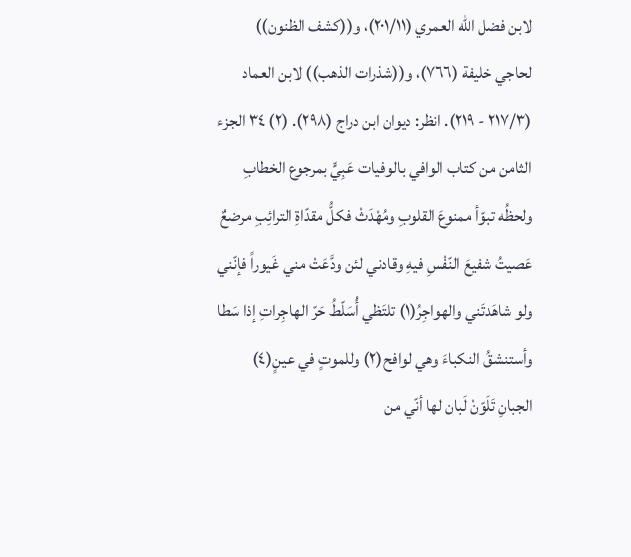لابن فضل الله العمري (٢٠١/١١)، و((كشف الظنون)) لحاجي خليفة (٧٦٦)، و((شذرات الذهب)) لابن العماد (٢١٧/٣ - ٢١٩). انظر: ديوان ابن دراج (٢٩٨). (٢) ٣٤ الجزء الثامن من كتاب الوافي بالوفيات عَبِيٍّ بمرجوع الخطابِ ولحظُه تبوّأ ممنوعَ القلوبِ ومُهْدَثْ فكلُّ مقدّاةِ الترائِبِ مرضعٌ عَصيتُ شفيعَ النّفْسِ فيهِ وقادني لئن ودَّعَتْ مني غَيوراً فإنّني ولو شاهَدتَني والهواجِرُ(١) تلتَظي أُسَلّطُ حَرّ الهاجِراتِ إذا سَطا وأستنشقُ النكباءَ وهي لوافح(٢) وللموتٍ في عينٍ(٤) الجبانِ تَلَوّنْ لَبان لها أنّي من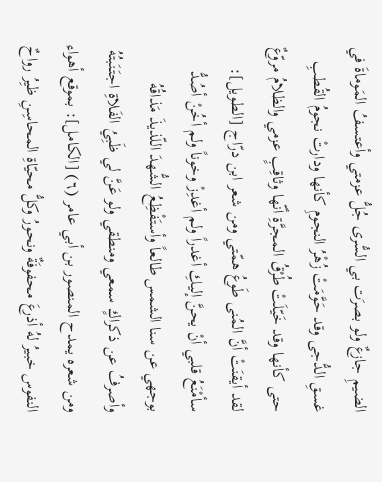الضيمِ جازعٌ ولو بصرَت بي السُّرى جُلُّ عزمتي وأعتسفُ المَوماةَ في غسقِ الدُّجى وقد حَوَّمَتْ زُهْرُ النجومِ كأنها ودارتْ نجومُ القُطبِ حتى كأنها وقد خَيّلَتْ طُرْقُ المجرَّةِ أنّها وثاقِبٍ عزمي والظلامُ مروّعٌ لقد أيقنَتْ أنَّ المُنى طَوعُ همّتي ومن شعر ابن درّاج [الطويل]: سأمْنَعُ قلبي أنْ يحنَّ إليكِ أغدراً ولم أغدِزْ وخوناً ولم أخُنْ أصُدُّ بوجهي عن سنا الشمس طالعاً وأستَفْظِعُ الشُّهدَ اللّذيذَ مَذاقُهُ وأصرفُ عن ذكراكٍ سمعي ومنطقي ولو عَنَّ لي ظَبِيُ الفَلاةِ اجتَنَبتُهُ ومن شعره يمدح المنصور بن أبي عامر (٦) [الكامل]: بموقع أهواء النفوس خبيرُ لهُ أذرعَ محفوفَةٌ ونحورُ وكلُّ محيّاةِ المحاسِنِ ظيِرُ رواحٌ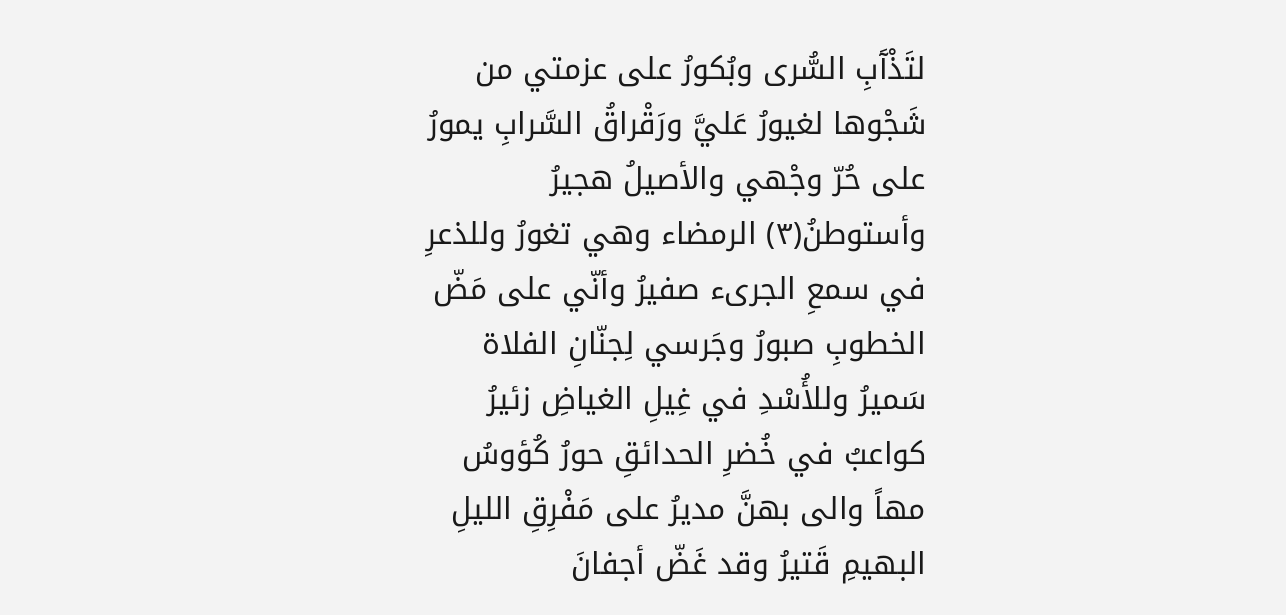لتَذْآَبِ السُّرى وبُكورُ على عزمتي من شَجْوها لغيورُ عَليَّ ورَقْراقُ السَّرابِ يمورُ على حُرّ وجْهي والأصيلُ هجيرُ وأستوطنُ(٣) الرمضاء وهي تغورُ وللذعرِ في سمعِ الجرىء صفيرُ وأنّي على مَضّ الخطوبِ صبورُ وجَرسي لِجنّانِ الفلاة سَميرُ وللأُسْدِ في غِيلِ الغياضِ زئيرُ كواعبُ في خُضرِ الحدائقِ حورُ كُؤوسُ مهاً والى بهنَّ مديرُ على مَفْرِقِ الليلِ البهيمِ قَتیرُ وقد غَضّ أجفانَ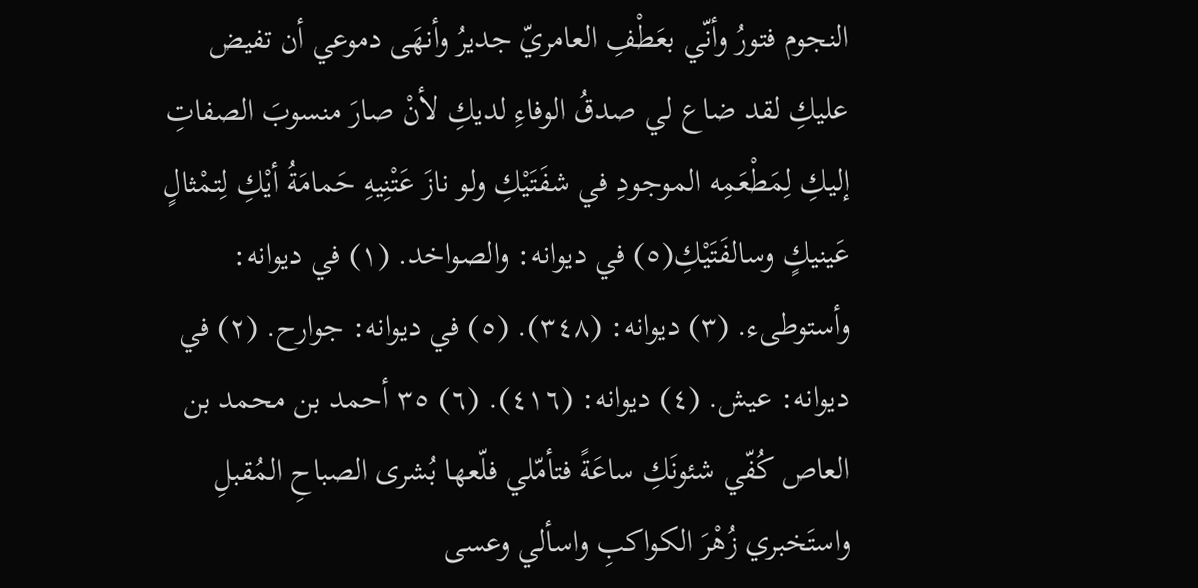النجوم فتورُ وأنّي بعَطْفِ العامريّ جديرُ وأنهَى دموعي أن تفيض عليكِ لقد ضاع لي صدقُ الوفاءِ لديكِ لأنْ صارَ منسوبَ الصفاتِ إليكِ لِمَطْعَمِه الموجودِ في شفَتَيْكِ ولو نازَ عَتْنِيهِ حَمامَةُ أيْكِ لِتمْثالٍ عَينيكٍ وسالفَتَيْكِ(٥) في ديوانه: والصواخد. (١) في ديوانه: وأستوطىء. (٣) ديوانه: (٣٤٨). (٥) في ديوانه: جوارح. (٢) في ديوانه: عيش. (٤) ديوانه: (٤١٦). (٦) ٣٥ أحمد بن محمد بن العاص كُفّي شئونَكِ ساعَةً فتأمّلي فلّعها بُشرى الصباحِ المُقبلِ واستَخبري زُهْرَ الكواكبِ واسألي وعسى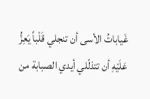غَياباتُ الأسى أن تنجلي قَلْباً يَعِزُّ عَلَيْهِ أن تتذلّلي أيدي الصبابة من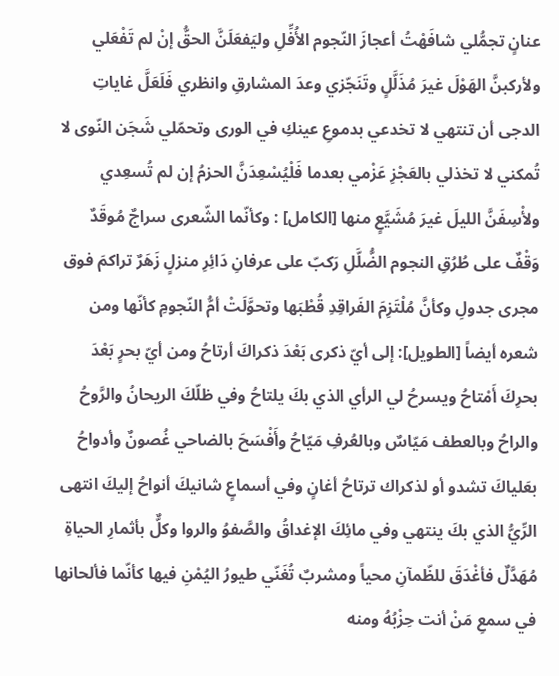عنانٍ تجمُّلي شافَهْتُ أعجازَ النّجوم الأُفِّلِ وليَفعَلَنَّ الحقُّ إنْ لم تَفْعَلي ولأركبنَّ الهَوْلَ غيرَ مُذَلَّلٍ وتَنَجّزي وعدَ المشارقِ وانظري فَلَعَلَّ غاياتِ الدجى أن تنتهي لا تخدعي بدموعِ عينكِ في الورى وتحمّلي شَجَن النّوى لا تُمكني لا تخذلي بالعَجْزِ عَزْمي بعدما فَلْيُسْعِدَنَّ الحزمُ إن لم تُسعِدي ولأْسِفَنَّ الليلَ غيرَ مُشَيَّعٍ منها [الكامل] : وكأنّما الشّعرى سراجٌ مُوقَدٌ وَقْفٌ على طُرُقِ النجوم الضُّلَّلِ رَكبّ على عرفانِ دَائِرِ منزلٍ زَهَرٌ تراكمَ فوق مجرى جدولِ وكأنَّ مُلْتَزِمَ الفَراقِدِ قُطْبَها وتحوَّلَتْ أمُّ النّجومِ كأنّها ومن شعره أيضاً [الطويل]: إلى أيّ ذكرى بَعْدَ ذكراكَ أرتاحُ ومن أيّ بحرٍ بَعْدَ بحرِكَ أَمْتاحُ ويسرحُ لي الرأي الذي بكَ يلتاحُ وفي ظلّكَ الريحانُ والرَّوحُ والراحُ وبالعطف مَيّاسٌ وبالعُرفِ مَيّاحُ وأَفْسَحَ بالضاحي غُصونٌ وأدواحُ بعَلياكَ تشدو أو لذكراك ترتاحُ أغانٍ وفي أسماعٍ شانيكَ أنواحُ إلیكَ انتھی الرِّيُّ الذي بكَ ينتهي وفي مائِكَ الإغداقُ والصَّفوُ والروا وكلٌّ بأثمارِ الحياةِ مُهَدَّلٌ فأغْدَقَ للظّمآنِ محياً ومشربٌ تُغَنّي طيورُ اليُمْنِ فيها كأنّما فألحانها في سمعِ مَنْ أنت حِزْبُهُ ومنه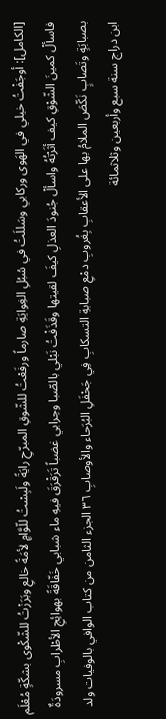[الكامل]: أوجَفْتُ خيلي في الهَوى وركابي وسَللَتُ في سُبُلِ الغِوايَةِ صارماً ورفَعْتُ للشّوقِ المبرّحِ رايَةً ولَبِسْتُ للّوَّامٍ لأمَةً خالعِ وبَرَزْتُ للشّكْوى بشكّةٍ مُعْلَم فاسألْ كمينَ الشّوْقِ كيف أثَرْتُهُ واسألْ جُنودَ العذلِ كيفَ لقيتها وقَذَفْتُ نَبْلي بالصّبا وحِرابي غضباً تَرَقْرَقَ فيهِ ماء شبابي خَفّاقَةً بهوائِجِ الأطْرابِ مسرودَةٌ بصبابَةٍ وتَصابٍ نَكّصَ الملامُ بها على الأعقابِ بِغُروبِ دمْعِ صبابةِ التسكابِ فِي جَحْفَلِ البُرَحاء والأوصابِ ٣٦ الجزء الثامن من كتاب الوافي بالوفيات ولد ابن دراج سنة سبع وأربعين وثلاثمائة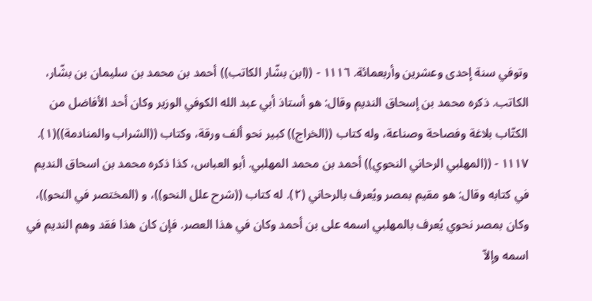وتوفي سنة إحدى وعشرين وأربعمائة. ١١١٦ - ((ابن بشّار الكاتب)) أحمد بن محمد بن سليمان بن بشّار، الكاتب. ذكره محمد بن إسحاق النديم وقال: هو أستاذ أبي عبد الله الكوفي الوزير وكان أحد الأفاضل من الكتّاب بلاغة وفصاحة وصناعة، وله كتاب ((الخراج)) كبير نحو ألف ورقة، وكتاب ((الشراب والمنادمة))(١). ١١١٧ - ((المهلبي الرحاني النحوي)) أحمد بن محمد المهلبي. أبو العباس، كذا ذكره محمد بن اسحاق النديم في كتابه وقال: هو مقيم بمصر ويُعرف بالرحاني (٢). له كتاب ((شرح علل النحو))، و (المختصر في النحو))، وكان بمصر نحوي يُعرف بالمهلبي اسمه على بن أحمد وكان في هذا العصر. فإن كان هذا فقد وهم النديم في اسمه وإلاّ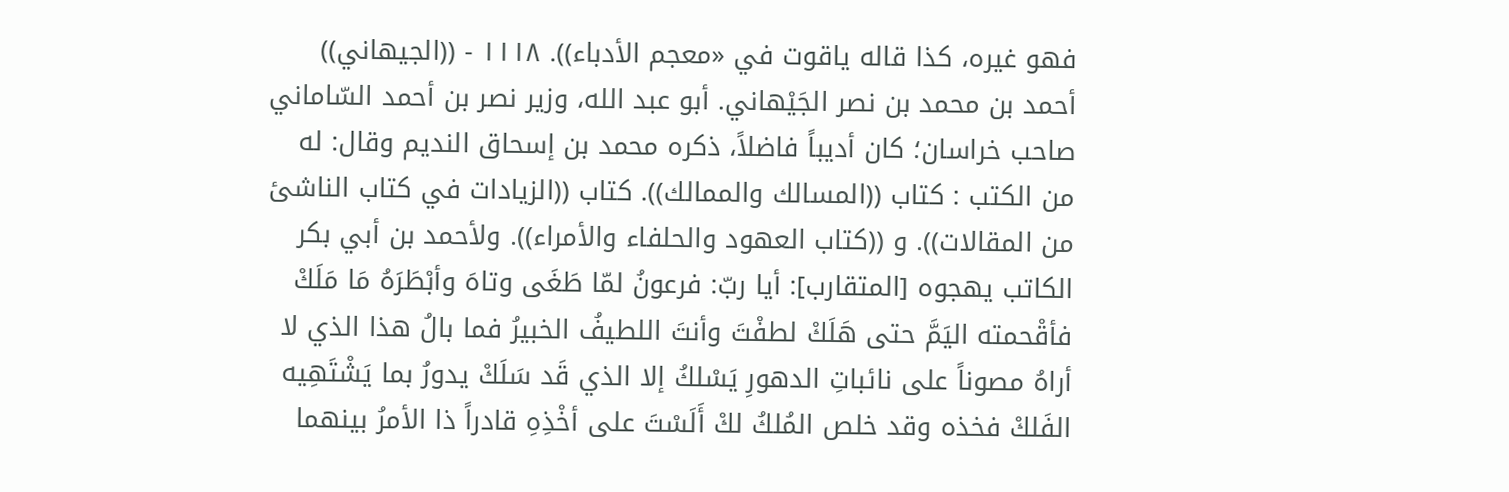فهو غيره، كذا قاله ياقوت في «معجم الأدباء)). ١١١٨ - ((الجيهاني)) أحمد بن محمد بن نصر الجَيْهاني. أبو عبد الله، وزير نصر بن أحمد السّاماني صاحب خراسان؛ كان أديباً فاضلاً، ذكره محمد بن إسحاق النديم وقال: له من الكتب : كتاب ((المسالك والممالك)). كتاب ((الزيادات في كتاب الناشئ من المقالات)). و ((كتاب العهود والحلفاء والأمراء)). ولأحمد بن أبي بكر الكاتب يهجوه [المتقارب]: أيا ربّ: فرعونُ لمّا طَغَى وتاهَ وأبْطَرَهُ مَا مَلَكْ فأقْحمته اليَمَّ حتى هَلَكْ لطفْتَ وأنتَ اللطيفُ الخبيرُ فما بالُ هذا الذي لا أراهُ مصوناً على نائباتِ الدهورِ يَسْلكُ إلا الذي قَد سَلَكْ يدورُ بما يَشْتَهِيه الفَلكْ فخذه وقد خلص المُلكُ لكْ أَلَسْتَ على أخْذِهِ قادراً ذا الأمرُ بينهما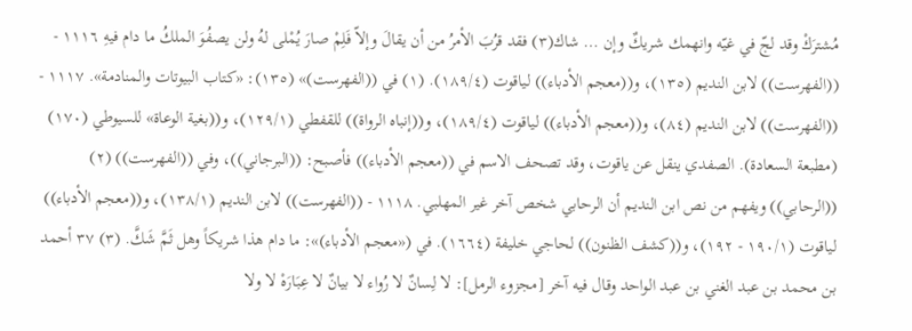مُشترَكْ وقد لجّ في غيّه وانهمك شريكٌ وإن ... شاك(٣) فقد قرُبَ الأمرُ من أن يقالَ وإلاّ فَلِمْ صارَ يُمْلى لهُ ولن يصفُوَ الملكُ ما دام فيهِ ١١١٦ - ((الفهرست)) لابن النديم (١٣٥)، و((معجم الأدباء)) لياقوت (١٨٩/٤). (١) في ((الفهرست)» (١٣٥): «كتاب البيوتات والمنادمة». ١١١٧ - ((الفهرست)) لابن النديم (٨٤)، و((معجم الأدباء)) لياقوت (١٨٩/٤)، و((إنباه الرواة)) للقفطي (١٢٩/١)، و((بغية الوعاة» للسيوطي (١٧٠) (مطبعة السعادة). الصفدي ينقل عن ياقوت، وقد تصحف الاسم في ((معجم الأدباء)) فأصبح: ((البرجاني))، وفي ((الفهرست)) (٢) ((الرحابي)) ويفهم من نص ابن النديم أن الرحابي شخص آخر غير المهلبي. ١١١٨ - ((الفهرست)) لابن النديم (١٣٨/١)، و((معجم الأدباء)) لياقوت (١٩٠/١ - ١٩٢)، و((كشف الظنون)) لحاجي خليفة (١٦٦٤). في («معجم الأدباء)»: ما دام هذا شريكاً وهل ثَمَّ شَكَّ. (٣) ٣٧ أحمد بن محمد بن عبد الغني بن عبد الواحد وقال فيه آخر [مجزوء الرمل]: لا لِسانٌ لا رُواء لا بيانٌ لا عِبَارَهْ لا ولا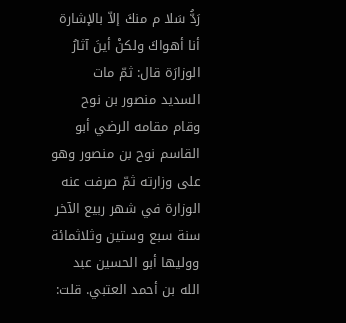رَدُّ سَلا م منكَ إلاّ بالإشارة أنا أهواكَ ولكنْ أينَ آثارُ الوزارَة قال: ثمّ مات السديد منصور بن نوح وقام مقامه الرضي أبو القاسم نوح بن منصور وهو على وزارته ثمّ صرفت عنه الوزارة في شهر ربيع الآخر سنة سبع وستين وثلاثمائة ووليها أبو الحسين عبد الله بن أحمد العتبي. قلت: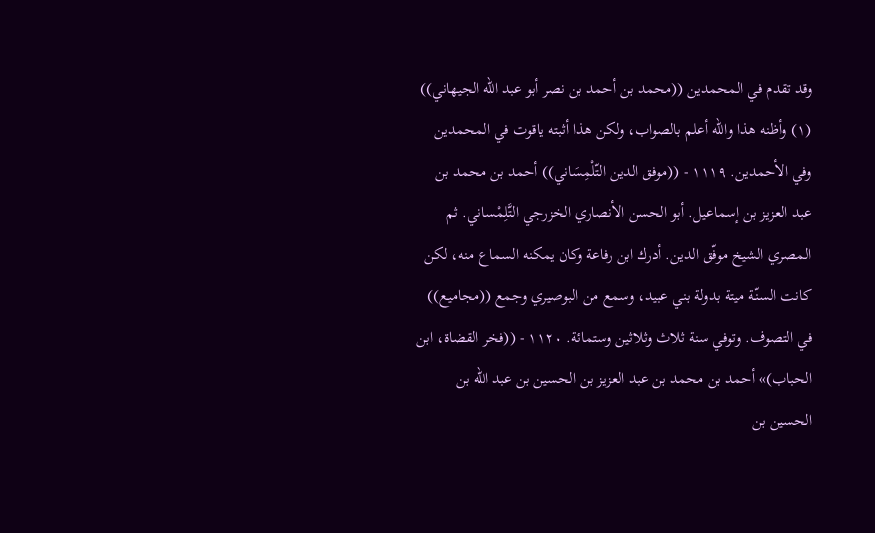وقد تقدم في المحمدين ((محمد بن أحمد بن نصر أبو عبد الله الجيهاني)) (١) وأظنه هذا والله أعلم بالصواب، ولكن هذا أثبته ياقوت في المحمدين وفي الأحمدين. ١١١٩ - ((موفق الدين التّلْمِسَاني)) أحمد بن محمد بن عبد العزيز بن إسماعيل. أبو الحسن الأنصاري الخزرجي التَّلِمْساني. ثم المصري الشيخ موفّق الدين. أدرك ابن رفاعة وكان يمكنه السماع منه، لكن كانت السنّة ميتة بدولة بني عبيد، وسمع من البوصيري وجمع ((مجاميع)) في التصوف. وتوفي سنة ثلاث وثلاثين وستمائة. ١١٢٠ - ((فخر القضاة، ابن الحباب)» أحمد بن محمد بن عبد العزيز بن الحسين بن عبد الله بن الحسين بن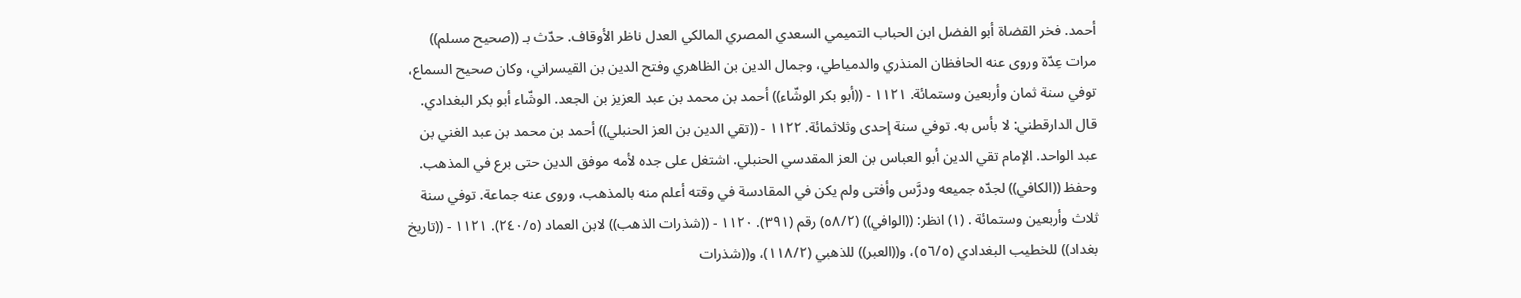أحمد. فخر القضاة أبو الفضل ابن الحباب التميمي السعدي المصري المالكي العدل ناظر الأوقاف. حدّث بـ ((صحيح مسلم)) مرات عِدّة وروى عنه الحافظان المنذري والدمياطي، وجمال الدين بن الظاهري وفتح الدين بن القيسراني، وكان صحيح السماع، توفي سنة ثمان وأربعين وستمائة. ١١٢١ - ((أبو بكر الوشّاء)) أحمد بن محمد بن عبد العزيز بن الجعد. الوشّاء أبو بكر البغدادي. قال الدارقطني: لا بأس به. توفي سنة إحدى وثلاثمائة. ١١٢٢ - ((تقي الدين بن العز الحنبلي)) أحمد بن محمد بن عبد الغني بن عبد الواحد. الإمام تقي الدين أبو العباس بن العز المقدسي الحنبلي. اشتغل على جده لأمه موفق الدين حتى برع في المذهب. وحفظ ((الكافي)) لجدّه جميعه ودرَّس وأفتى ولم يكن في المقادسة في وقته أعلم منه بالمذهب، وروى عنه جماعة. توفي سنة ثلاث وأربعين وستمائة . (١) انظر: ((الوافي)) (٥٨/٢) رقم (٣٩١). ١١٢٠ - ((شذرات الذهب)) لابن العماد (٢٤٠/٥). ١١٢١ - ((تاريخ بغداد)) للخطيب البغدادي (٥٦/٥)، و((العبر)) للذهبي (١١٨/٢)، و((شذرات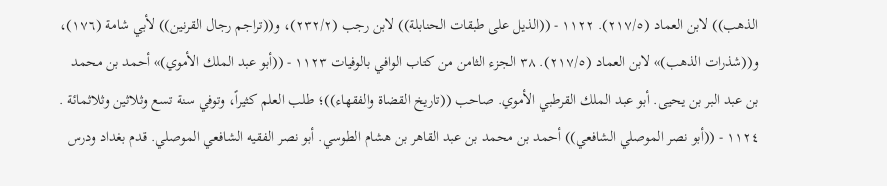الذهب)) لابن العماد (٢١٧/٥). ١١٢٢ - ((الذيل على طبقات الحنابلة)) لابن رجب (٢٣٢/٢)، و((تراجم رجال القرنين)) لأبي شامة (١٧٦)، و((شذرات الذهب)» لابن العماد (٢١٧/٥). ٣٨ الجزء الثامن من كتاب الوافي بالوفيات ١١٢٣ - ((أبو عبد الملك الأموي)» أحمد بن محمد بن عبد البر بن يحيى. أبو عبد الملك القرطبي الأموي. صاحب ((تاريخ القضاة والفقهاء))؛ طلب العلم كثيراً، وتوفي سنة تسع وثلاثين وثلاثمائة . ١١٢٤ - ((أبو نصر الموصلي الشافعي)) أحمد بن محمد بن عبد القاهر بن هشام الطوسي. أبو نصر الفقيه الشافعي الموصلي. قدم بغداد ودرس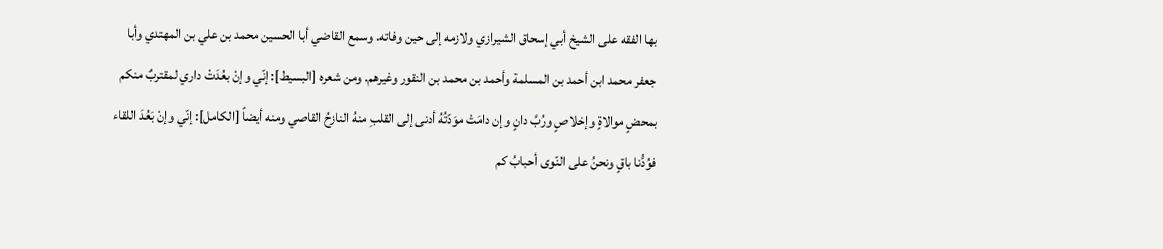بها الفقه على الشيخ أبي إسحاق الشيرازي ولازمه إلى حين وفاته. وسمع القاضي أبا الحسين محمد بن علي بن المهتدي وأبا جعفر محمد ابن أحمد بن المسلمة وأحمد بن محمد بن النقور وغيرهم. ومن شعره [البسيط]: إنّي وإنْ بعُدَتْ داري لمقتربٌ منكم بمحضٍ موالاةٍ وإخلاصٍ ورُبَّ دانٍ وإن دامَتْ موَدّتُهُ أدنى إلى القلبِ منهُ النازحُ القاصي ومنه أيضاً [الكامل]: إنّي وإنْ بَعُدَ اللقاء فوُدُّنا باقٍ ونحنُ على النّوى أحبابُ كم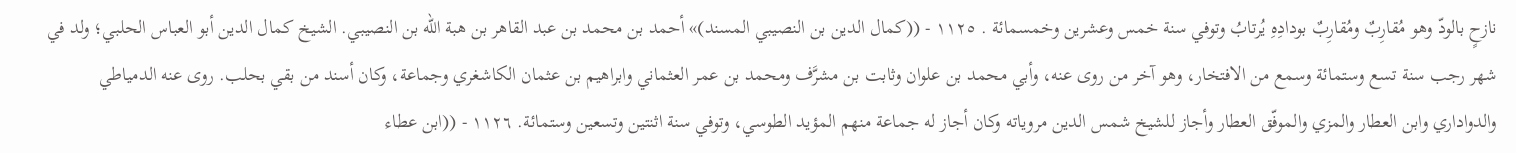نازحٍ بالودّ وهو مُقارِبٌ ومُقارِبٌ بودادِهِ يُرتابُ وتوفي سنة خمس وعشرين وخمسمائة . ١١٢٥ - ((كمال الدين بن النصيبي المسند)» أحمد بن محمد بن عبد القاهر بن هبة الله بن النصيبي. الشيخ كمال الدين أبو العباس الحلبي؛ ولد في شهر رجب سنة تسع وستمائة وسمع من الافتخار، وهو آخر من روى عنه، وأبي محمد بن علوان وثابت بن مشرَّف ومحمد بن عمر العثماني وابراهيم بن عثمان الكاشغري وجماعة، وكان أسند من بقي بحلب. روى عنه الدمياطي والدواداري وابن العطار والمزي والموفّق العطار وأجاز للشيخ شمس الدين مروياته وكان أجاز له جماعة منهم المؤيد الطوسي، وتوفي سنة اثنتين وتسعين وستمائة. ١١٢٦ - ((ابن عطاء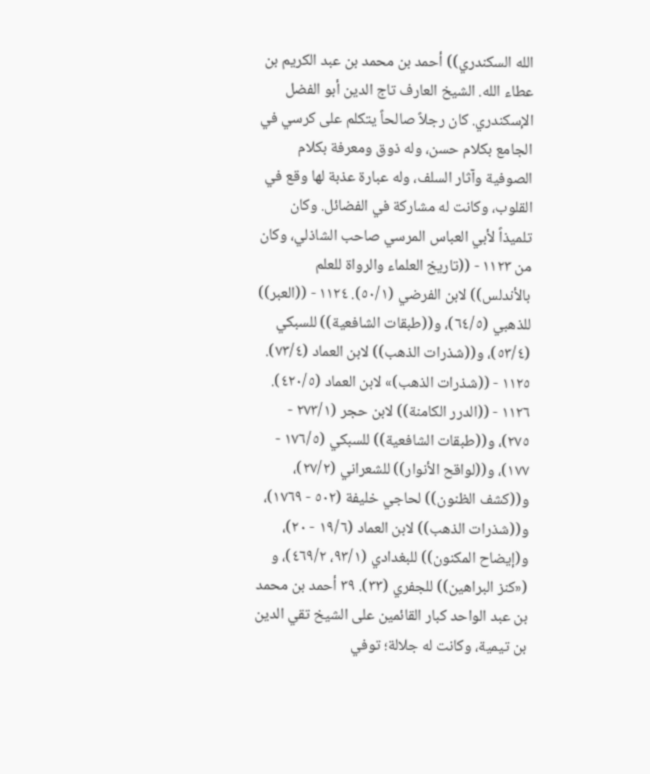الله السكندري)) أحمد بن محمد بن عبد الكريم بن عطاء الله. الشيخ العارف تاج الدين أبو الفضل الإسكندري. كان رجلاً صالحاً يتكلم على كرسي في الجامع بكلام حسن، وله ذوق ومعرفة بكلام الصوفية وآثار السلف، وله عبارة عذبة لها وقع في القلوب، وكانت له مشاركة في الفضائل. وكان تلميذاً لأبي العباس المرسي صاحب الشاذلي، وكان من ١١٢٣ - ((تاريخ العلماء والرواة للعلم بالأندلس)) لابن الفرضي (٥٠/١). ١١٢٤ - ((العبر)) للذهبي (٦٤/٥)، و((طبقات الشافعية)) للسبكي (٥٣/٤)، و((شذرات الذهب)) لابن العماد (٧٣/٤). ١١٢٥ - ((شذرات الذهب)» لابن العماد (٤٢٠/٥). ١١٢٦ - ((الدرر الكامنة)) لابن حجر (٢٧٣/١ - ٢٧٥)، و((طبقات الشافعية)) للسبكي (١٧٦/٥ - ١٧٧)، و((لواقح الأنوار)) للشعراني (٢٧/٢)، و((كشف الظنون)) لحاجي خليفة (٥٠٢ - ١٧٦٩)، و((شذرات الذهب)) لابن العماد (١٩/٦ - ٢٠)، و(إيضاح المكنون)) للبغدادي (٩٣/١، ٤٦٩/٢)، و («كنز البراهين)) للجفري (٣٣). ٣٩ أحمد بن محمد بن عبد الواحد كبار القائمين على الشيخ تقي الدين بن تيمية، وكانت له جلالة؛ توفي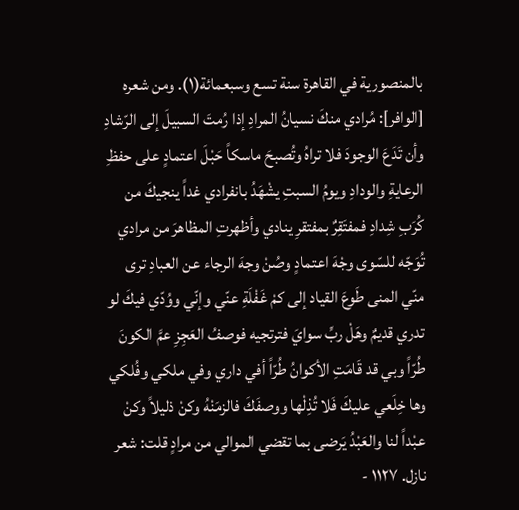بالمنصورية في القاهرة سنة تسع وسبعمائة(١). ومن شعره [الوافر]: مُرادي منكَ نسيانُ المرادِ إذا رُمتَ السبيلَ إلى الرّشادِ وأن تَدَعَ الوجودَ فلا تراهُ وتُصبحَ ماسكاً حَبْلَ اعتمادٍ على حفظِ الرعايةِ والودادِ ويومُ السبتِ يشْهَدُ بانفرادي غداً ينجيكَ من كُرَبِ شِدادِ فمفتَقِرٌ بمفتقرِ ينادي وأظهرتِ المظاهرَ من مرادي تُوَجّه للسّوى وجْهَ اعتمادٍ وصُنْ وجهَ الرجاء عن العبادِ ترى منّي المنى طَوعَ القياد إلى كمْ غَفْلَةِ عنّي وإنّي ووُدّي فيكَ لو تدري قديمٌ وهَلْ ربِّ سوايَ فترتجيه فوصفُ العَجِزِ عمَّ الكونَ طُرّاً وبي قد قَامَتِ الأكوانُ طُرّاً أفي داري وفي ملكي وفُلكي وها خِلَعي عليكَ فَلا تُذِلْها ووصفَكَ فالزمَنْهُ وکنْ ذليلاً وكنْ عبْداً لنا والعَبْدُ يَرضى بما تقضي الموالي من مرادٍ قلت: شعر نازل. ١١٢٧ -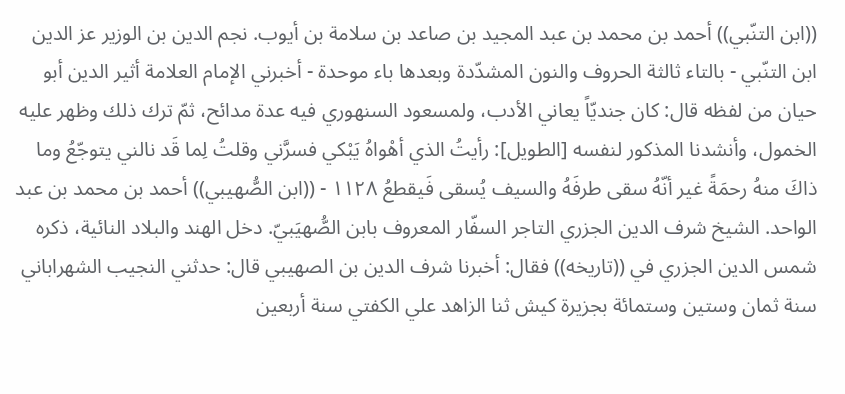((ابن التنّبي)) أحمد بن محمد بن عبد المجيد بن صاعد بن سلامة بن أيوب. نجم الدين بن الوزير عز الدين ابن التنّبي - بالتاء ثالثة الحروف والنون المشدّدة وبعدها باء موحدة - أخبرني الإمام العلامة أثير الدين أبو حيان من لفظه قال: كان جنديّاً يعاني الأدب، ولمسعود السنهوري فيه عدة مدائح، ثمّ ترك ذلك وظهر عليه الخمول، وأنشدنا المذكور لنفسه [الطويل]: رأيتُ الذي أهْواهُ يَبْكي فسرَّني وقلتُ لِما قَد نالني يتوجّعُ وما ذاكَ منهُ رحمَةً غير أنّهُ سقى طرفَهُ والسيف يُسقى فَيقطعُ ١١٢٨ - ((ابن الصُّهيبي)) أحمد بن محمد بن عبد الواحد. الشيخ شرف الدين الجزري التاجر السفّار المعروف بابن الصُّهيَبيّ. دخل الهند والبلاد النائية، ذكره شمس الدين الجزري في ((تاريخه)) فقال: أخبرنا شرف الدين بن الصهيبي قال: حدثني النجيب الشهراباني سنة ثمان وستين وستمائة بجزيرة كيش ثنا الزاهد علي الكفتي سنة أربعين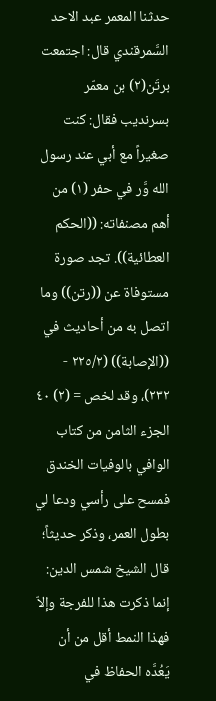حدثنا المعمر عبد الاحد السَّمرقندي قال: اجتمعت برتَن(٢) بن معمّر بسرنديب فقال: كنت صغيراً مع أبي عند رسول الله وَّر في حفر (١) من أهم مصنفاته: ((الحكم العطائية)). تجد صورة مستوفاة عن ((رتن)) وما اتصل به من أحاديث في ((الإصابة)) (٢٢٥/٢ - ٢٣٢)، وقد لخص = (٢) ٤٠ الجزء الثامن من كتاب الوافي بالوفيات الخندق فمسح على رأسي ودعا لي بطول العمر، وذكر حديثاً؛ قال الشيخ شمس الدين: إنما ذكرت هذا للفرجة وإلاّ فهذا النمط أقل من أن يَعُدَّه الحفاظ في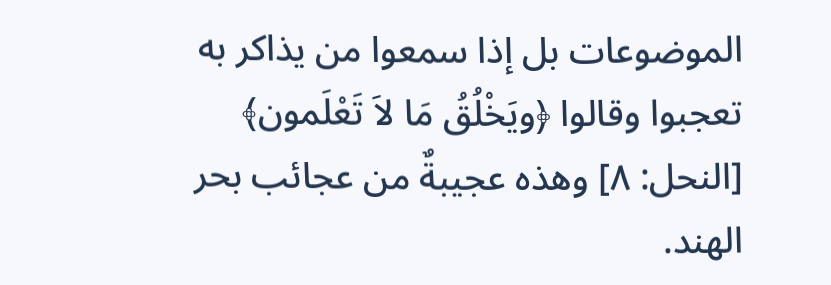الموضوعات بل إذا سمعوا من يذاكر به تعجبوا وقالوا ﴿ويَخْلُقُ مَا لاَ تَعْلَمون﴾ [النحل: ٨] وهذه عجيبةٌ من عجائب بحر الهند.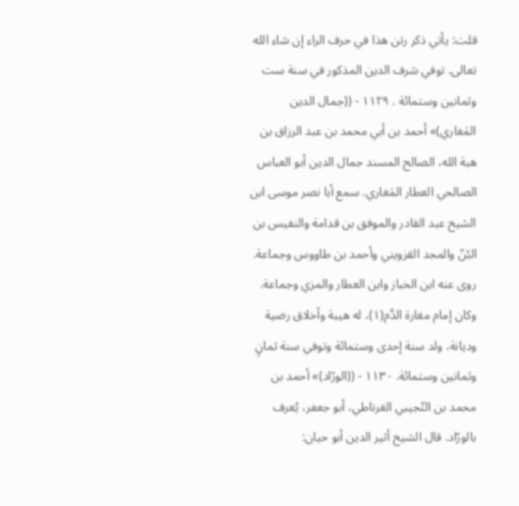قلت: يأتي ذكر رتن هذا في حرف الراء إن شاء الله تعالى. توفي شرف الدين المذكور في سنة ست وثمانين وستمائة . ١١٢٩ - ((جمال الدين المَغاري)» أحمد بن أبي محمد بن عبد الرزاق بن هبة الله، الصالح المسند جمال الدين أبو العباس الصالحي العطار المَغاري. سمع أبا نصر موسى ابن الشيخ عبد القادر والموفق بن قدامة والنفيس بن البُنّ والمجد القزويني وأحمد بن طاووس وجماعة. روى عنه ابن الخباز وابن العطار والمزي وجماعة. وكان إمام مغارة الدَّم(١)، له هيبة وأخلاق رضية وديانة، ولد سنة إحدى وستمائة وتوفي سنة ثمانٍ وثمانين وستمائة. ١١٣٠ - ((الورّاد)» أحمد بن محمد بن التّجيبي الغرناطي، أبو جعفر، يُعرف بالورّاد. قال الشيخ أثير الدين أبو حيان: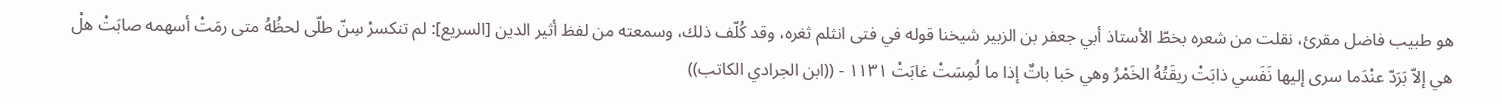هو طبيب فاضل مقرئ، نقلت من شعره بخطّ الأستاذ أبي جعفر بن الزبير شيخنا قوله في فتى انثلم ثغره، وقد كُلّف ذلك، وسمعته من لفظ أثير الدين [السريع]: لم تنكسرْ سِنّ طلّى لحظُهُ متى رمَتْ أسهمه صابَتْ هلْ هي إلاّ بَرَدّ عنْدَما سرى إليها نَفَسي ذابَتْ ريقَتُهُ الخَمْرُ وهي حَبا باتٌ إذا ما لُمِسَتْ غابَتْ ١١٣١ - ((ابن الجرادي الكاتب))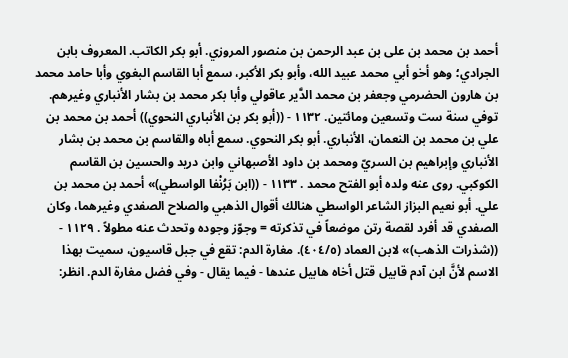أحمد بن محمد بن على بن عبد الرحمن بن منصور المروزي. أبو بكر الكاتب. المعروف بابن الجرادي؛ وهو أخو أبي محمد عبيد الله، وأبو بكر الأكبر، سمع أبا القاسم البغوي وأبا حامد محمد بن هارون الحضرمي وجعفر بن محمد الدَّير عاقولي وأبا بكر محمد بن بشار الأنباري وغيرهم. توفي سنة ست وتسعين ومائتين. ١١٣٢ - ((أبو بكر بن الأنباري النحوي)) أحمد بن محمد بن علي بن محمد بن النعمان، الأنباري. أبو بكر النحوي. سمع أباه والقاسم بن محمد بن بشار الأنباري وإبراهيم بن السريّ ومحمد بن داود الأصبهاني وابن دريد والحسين بن القاسم الكوكبي. روى عنه ولده أبو الفتح محمد . ١١٣٣ - ((ابن بَرُنْفا الواسطي)» أحمد بن محمد بن علي. أبو نعيم البزاز الشاعر الواسطي هنالك أقوال الذهبي والصلاح الصفدي وغيرهما، وكان الصفدي قد أفرد لقصة رتن موضعاً في تذكرته = وجوّز وجوده وتحدث عنه مطولاً . ١١٢٩ - ((شذرات الذهب)» لابن العماد (٤٠٤/٥). مغارة الدم: تقع في جبل قاسيون، سميت بهذا الاسم لأنَّ ابن آدم قابيل قتل أخاه هابيل عندها - فيما يقال - وفي فضل مغارة الدم. انظر: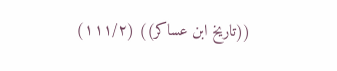((تاريخ ابن عساكر)) (١١١/٢)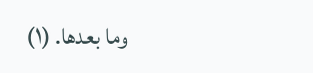وما بعدها. (١)